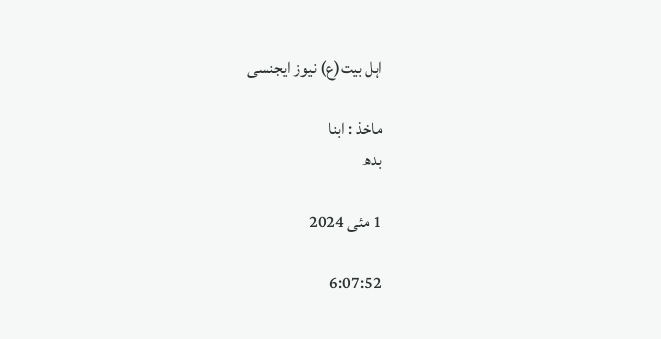اہل بیت(ع) نیوز ایجنسی

ماخذ : ابنا
بدھ

1 مئی 2024

6:07:52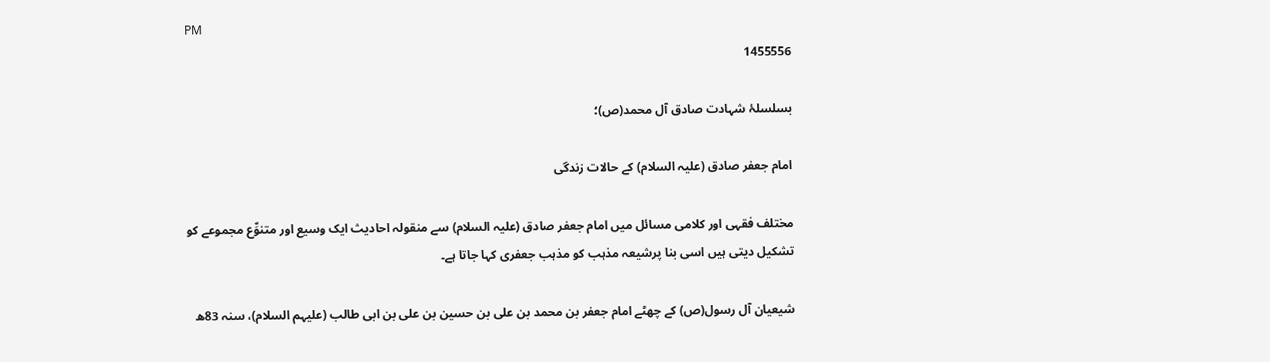PM
1455556

بسلسلۂ شہادت صادق آل محمد(ص)؛

امام جعفر صادق (علیہ السلام) کے حالات زندگی

مختلف فقہی اور کلامی مسائل میں امام جعفر صادق (علیہ السلام) سے منقولہ احادیث ایک وسیع اور متنوِّع مجموعے کو تشکیل دیتی ہیں اسی بنا پرشیعہ مذہب کو مذہب جعفری کہا جاتا ہے۔

شیعیان آل رسول(ص) کے چھٹے امام جعفر بن محمد بن علی بن حسین بن علی بن ابی طالب (علیہم السلام)، سنہ 83ھ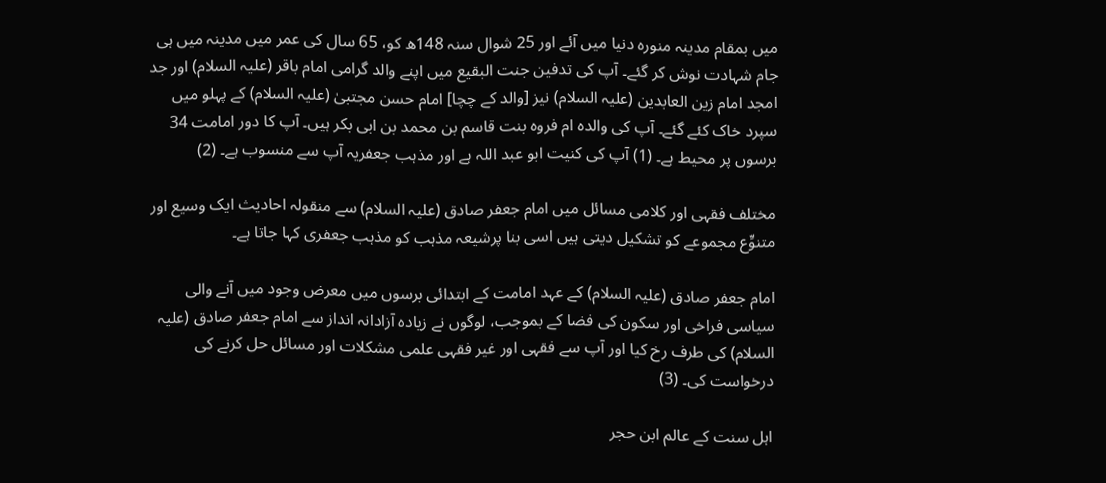میں بمقام مدینہ منورہ دنیا میں آئے اور 25 شوال سنہ 148ھ کو، 65 سال کی عمر میں مدینہ میں ہی جام شہادت نوش کر گئے۔ آپ کی تدفین جنت البقیع میں اپنے والد گرامی امام باقر (علیہ السلام) اور جد امجد امام زین العابدین (علیہ السلام) نیز [والد کے چچا] امام حسن مجتبیٰ (علیہ السلام) کے پہلو میں سپرد خاک کئے گئے۔ آپ کی والدہ ام فروہ بنت قاسم بن محمد بن ابی بکر ہیں۔ آپ کا دور امامت 34 برسوں پر محیط ہے۔ (1) آپ کی کنیت ابو عبد اللہ ہے اور مذہب جعفریہ آپ سے منسوب ہے۔ (2)

مختلف فقہی اور کلامی مسائل میں امام جعفر صادق (علیہ السلام) سے منقولہ احادیث ایک وسیع اور متنوِّع مجموعے کو تشکیل دیتی ہیں اسی بنا پرشیعہ مذہب کو مذہب جعفری کہا جاتا ہے۔

امام جعفر صادق (علیہ السلام) کے عہد امامت کے ابتدائی برسوں میں معرض وجود میں آنے والی سیاسی فراخی اور سکون کی فضا کے بموجب، لوگوں نے زیادہ آزادانہ انداز سے امام جعفر صادق (علیہ السلام) کی طرف رخ کیا اور آپ سے فقہی اور غیر فقہی علمی مشکلات اور مسائل حل کرنے کی درخواست کی۔ (3)

اہل سنت کے عالم ابن حجر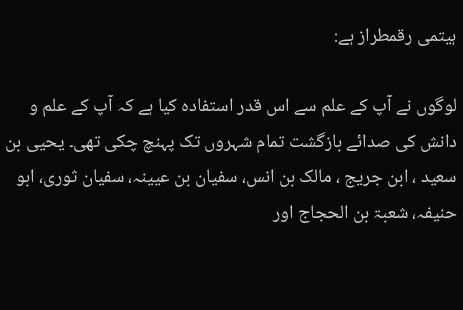ہیتمی رقمطراز ہے:

لوگوں نے آپ کے علم سے اس قدر استفادہ کیا ہے کہ آپ کے علم و دانش کی صدائے بازگشت تمام شہروں تک پہنچ چکی تھی۔ یحیی بن سعید ، ابن جریج ، مالک بن انس، سفیان بن عیینہ، سفیان ثوری، ابو حنیفہ، شعبۃ بن الحجاج اور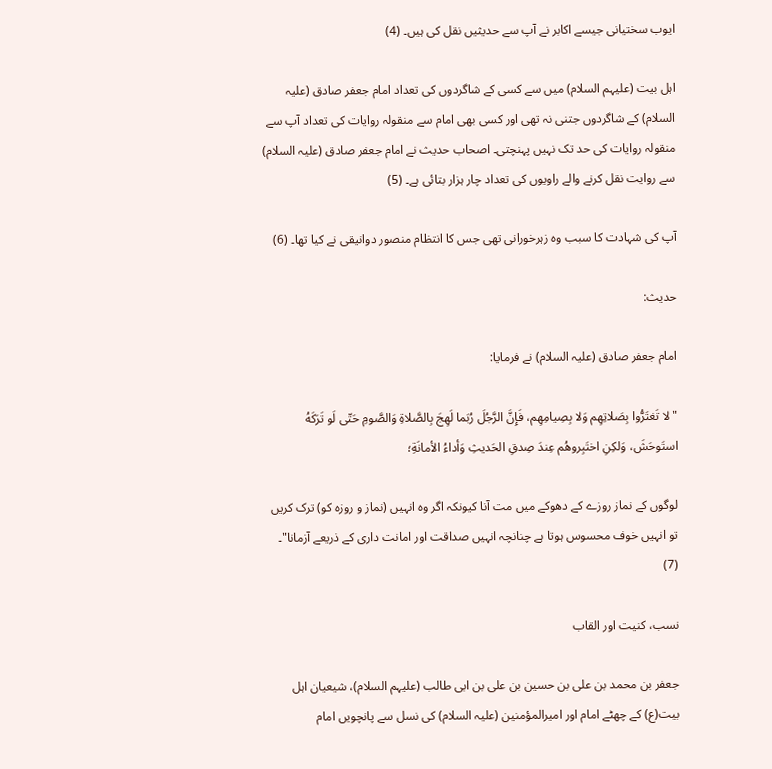ایوب سختیانی جیسے اکابر نے آپ سے حدیثیں نقل کی ہیں۔ (4)

اہل بیت (علیہم السلام) میں سے کسی کے شاگردوں کی تعداد امام جعفر صادق (علیہ السلام) کے شاگردوں جتنی نہ تھی اور کسی بھی امام سے منقولہ روایات کی تعداد آپ سے منقولہ روایات کی حد تک نہيں پہنچتی۔ اصحاب حدیث نے امام جعفر صادق (علیہ السلام) سے روایت نقل کرنے والے راویوں کی تعداد چار ہزار بتائی ہے۔ (5)

آپ کی شہادت کا سبب وہ زہرخورانی تھی جس کا انتظام منصور دوانیقی نے کیا تھا۔ (6)

حدیث:

امام جعفر صادق (علیہ السلام) نے فرمایا:

"لا تَغتَرُّوا بِصَلاتِهِم وَلا بِصِيامِهِم، فَإِنَّ الرَّجُلَ رُبَما لَهِجَ بِالصَّلاةِ وَالصَّومِ حَتّى لَو تَرَكَهُ استَوحَشَ، وَلكِنِ اختَبِروهُم عِندَ صِدقِ الحَديثِ وَأداءُ الأمانَةِ؛

لوگوں کے نماز روزے کے دھوکے میں مت آنا کیونکہ اگر وہ انہيں (نماز و روزہ کو) ترک کریں تو انہیں خوف محسوس ہوتا ہے چنانچہ انہيں صداقت اور امانت داری کے ذریعے آزمانا"۔ (7)

نسب، کنیت اور القاب

جعفر بن محمد بن علی بن حسین بن علی بن ابی طالب (علیہم السلام)، شیعیان اہل بیت(ع) کے چھٹے امام اور امیرالمؤمنین (علیہ السلام) کی نسل سے پانچویں امام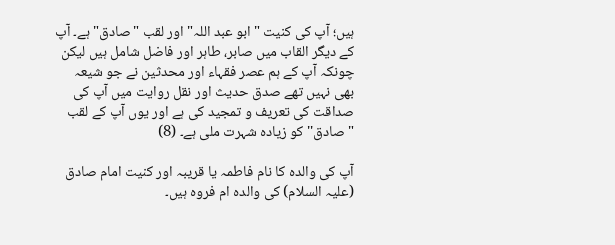ہیں؛ آپ کی کنیت "ابو عبد اللہ" اور لقب "صادق" ہے۔ آپ کے دیگر القاب میں صابر، طاہر اور فاضل شامل ہیں لیکن چونکہ آپ کے ہم عصر فقہاء اور محدثین نے جو شیعہ بھی نہیں تھے صدق حدیث اور نقل روایت میں آپ کی صداقت کی تعریف و تمجید کی ہے اور یوں آپ کے لقب "صادق'' کو زیادہ شہرت ملی ہے۔ (8)

آپ کی والدہ کا نام فاطمہ یا قریبہ اور کنیت امام صادق (علیہ السلام) کی والدہ ام فروہ ہیں۔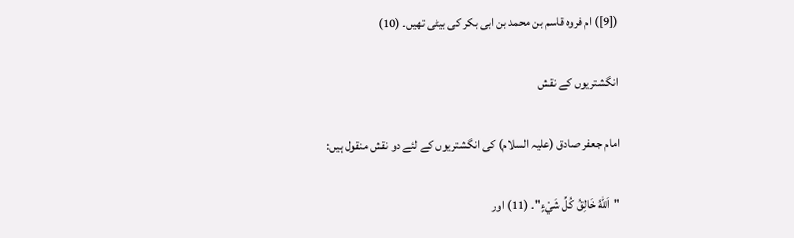([9]) ام فروہ قاسم بن محمد بن ابی بکر کی بیٹی تھیں۔ (10)

انگشتریوں کے نقش

امام جعفر صادق (علیہ السلام) کی انگشتریوں کے لئے دو نقش منقول ہیں:

"اَللّهُ خَالِقُ كُلِّ شَيْءٍ"۔ (11) اور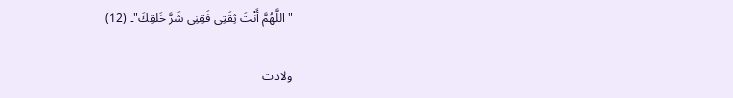"اللَّهُمَّ أَنْتَ ثِقَتِی فَقِنِی شَرَّ خَلقِكَ"۔ (12)

ولادت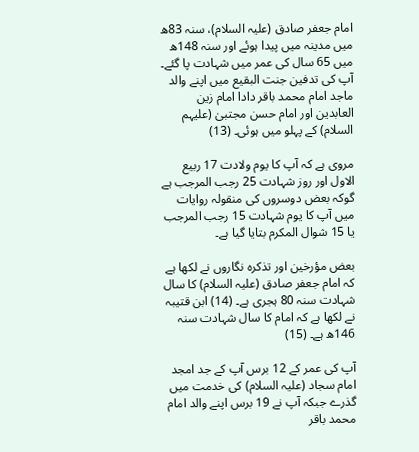امام جعفر صادق (علیہ السلام)، سنہ 83ھ میں مدینہ میں پیدا ہوئے اور سنہ 148ھ میں 65 سال کی عمر میں شہادت پا گئے۔ آپ کی تدفین جنت البقیع میں اپنے والد ماجد امام محمد باقر دادا امام زین العابدین اور امام حسن مجتبیٰ (علیہم السلام) کے پہلو میں ہوئی۔ (13)

مروی ہے کہ آپ کا یوم ولادت 17 ربیع الاول اور روز شہادت 25 رجب المرجب ہے گوکہ بعض دوسروں کی منقولہ روایات میں آپ کا یوم شہادت 15 رجب المرجب یا 15 شوال المکرم بتایا گیا ہے۔

بعض مؤرخین اور تذکرہ نگاروں نے لکھا ہے کہ امام جعفر صادق (علیہ السلام) کا سال شہادت سنہ 80 ہجری ہے۔ (14) ابن قتیبہ نے لکھا ہے کہ امام کا سال شہادت سنہ 146ھ ہے۔ (15)

آپ کی عمر کے 12 برس آپ کے جد امجد امام سجاد (علیہ السلام) کی خدمت میں گذرے جبکہ آپ نے 19 برس اپنے والد امام محمد باقر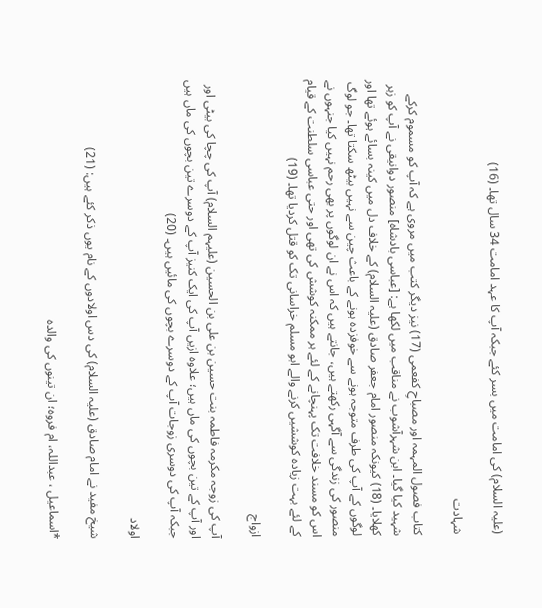(علیہ السلام) کی امامت میں بسر کئے جبکہ آپ کا عہد امامت 34 سال تھا۔ (16)

شہادت

کتاب فصول المہمہ اور مصباحِ کفعمی (17) نیز دیگر کتب میں مروی ہے کہ آپ کو مسموم کرکے شہید کیا گیا۔ ابن شہرآشوب نے مناقب میں لکھا ہے: [عباسی بادشاہ] منصور دوانیقی نے آپ کو زہر کھلایا۔ (18) کیونکہ منصور امام جعفر صادق (علیہ السلام) کے خلاف دل میں کینہ بسائے ہوئے تھا اور لوگوں کے آپ کی طرف متوجہ ہونے سے خوفزدہ ہونے کے باعث چین سے نہيں بیٹھ سکتا تھا۔ جو لوگ منصور کی زندگی سے آگہی رکھتے ہیں، جانتے ہیں کہ اس نے ان لوگوں پر بھی رحم نہيں کیا جنہوں نے اس کو مسند خلافت تک پہنچانے کے لئے ہر ممکنہ کوشش کی تھی اور حتی عباسی سلطنت کے قیام کے لئے بہت زيادہ کوششیں کرنے والے ابو مسلم خراسانی تک کو قتل کردیا تھا۔ (19)

ازواج

آپ کی زوجہ مکرمہ فاطمہ بنت حسین بن علی بن الحسین (علیہم السلام) آپ کی چچا کی بیٹی اور اور آپ کے تین بچوں کی ماں ہیں؛ علاوہ ازیں آپ کی ایک کنیز آپ کے دوسرے تین بچوں کی ماں ہیں جبکہ آپ کی دوسری زوجات آپ کے دوسرے بچوں کی مائیں ہیں۔ (20)

اولاد

شیخ مفید نے امام صادق (علیہ السلام) کی دس اولادوں کے نام یوں ذکر کئے ہیں: (21)

*اسماعیل ، عبداللہ، ام فروہ؛ ان تینوں کی والدہ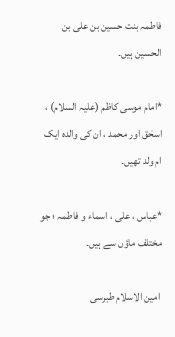فاطمہ بنت حسین بن علی بن الحسین ہیں۔

*امام موسی کاظم (علیہ السلام) ، اسحٰق اور محمد ، ان کی والدہ ایک ام ولد تھیں۔

*عباس ، علی ، اسماء و فاطمہ ؛ جو مختلف ماؤں سے ہیں۔

 امین الاسلام طبرسی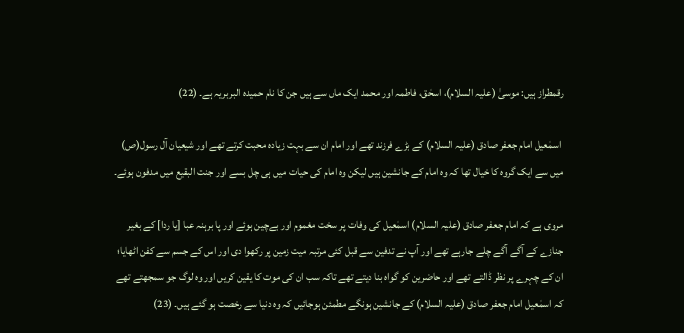رقمطراز ہیں: موسیٰ (علیہ السلام)، اسحٰق، فاطمہ اور محمد ایک ماں سے ہیں جن کا نام حمیدہ البربریہ ہے۔ (22)

 اسمٰعیل امام جعفر صادق (علیہ السلام) کے بڑے فرزند تھے اور امام ان سے بہت زيادہ محبت کرتے تھے اور شیعیان آل رسول(ص) میں سے ایک گروہ کا خیال تھا کہ وہ امام کے جانشین ہیں لیکن وہ امام کی حیات میں ہی چل بسے اور جنت البقیع میں مدفون ہوئے۔

مروی ہے کہ امام جعفر صادق (علیہ السلام) اسمٰعیل کی وفات پر سخت مغموم اور بےچین ہوئے اور پا برہنہ عبا [یا ردا] کے بغیر جنازے کے آگے آگے چلے جارہے تھے اور آپ نے تدفین سے قبل کئی مرتبہ میت زمین پر رکھوا دی اور اس کے جسم سے کفن اٹھایا؛ ان کے چہرے پر نظر ڈالتے تھے اور حاضرین کو گواہ بنا دیتے تھے تاکہ سب ان کی موت کا یقین کریں اور وہ لوگ جو سمجھتے تھے کہ اسمٰعیل امام جعفر صادق (علیہ السلام) کے جانشین ہونگے مطمئن ہوجائیں کہ وہ دنیا سے رخصت ہو گئے ہیں۔ (23)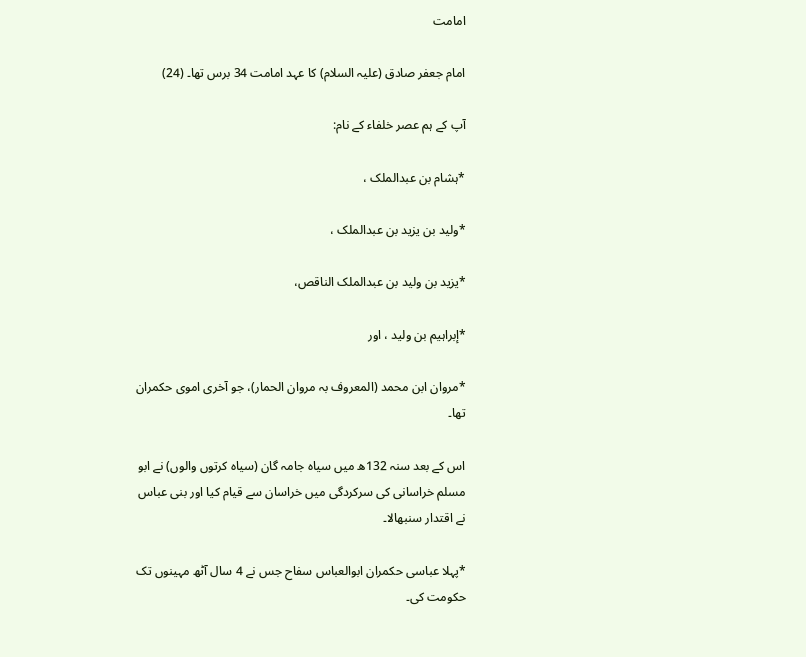امامت

امام جعفر صادق (علیہ السلام) کا عہد امامت 34 برس تھا۔ (24)

آپ کے ہم عصر خلفاء کے نام:

*ہشام بن عبدالملک ،

*ولید بن یزید بن عبدالملک ،

*یزید بن ولید بن عبدالملک الناقص،

*إبراہیم بن ولید ، اور

*مروان ابن محمد (المعروف بہ مروان الحمار)، جو آخری اموی حکمران تھا۔

اس کے بعد سنہ 132ھ میں سیاہ جامہ گان (سیاہ کرتوں والوں) نے ابو مسلم خراسانی کی سرکردگی میں خراسان سے قیام کیا اور بنی عباس نے اقتدار سنبھالا۔

*پہلا عباسی حکمران ابوالعباس سفاح جس نے 4 سال آٹھ مہینوں تک حکومت کی۔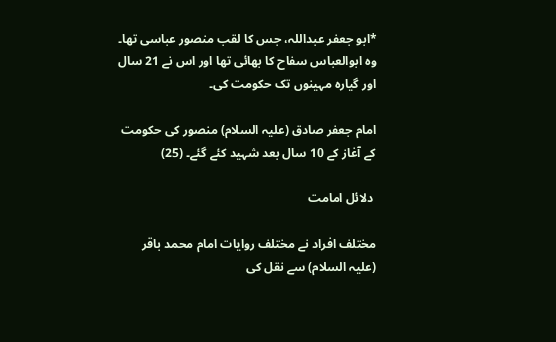*ابو جعفر عبداللہ، جس کا لقب منصور عباسی تھا۔ وہ ابوالعباس سفاح کا بھائی تھا اور اس نے 21 سال اور گیارہ مہینوں تک حکومت کی۔

امام جعفر صادق (علیہ السلام) منصور کی حکومت کے آغاز کے 10 سال بعد شہید کئے گئے۔ (25)

 دلائل امامت

مختلف افراد نے مختلف روایات امام محمد باقر (علیہ السلام) سے نقل کی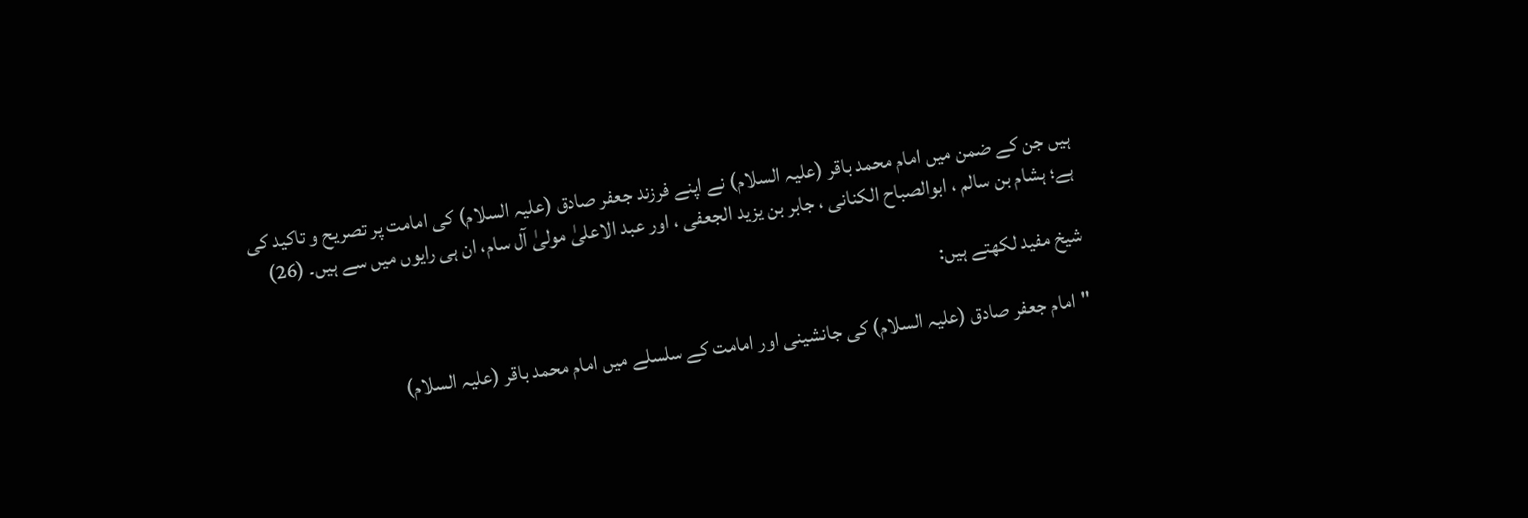ہیں جن کے ضمن میں امام محمد باقر (علیہ السلام) نے اپنے فرزند جعفر صادق (علیہ السلام) کی امامت پر تصریح و تاکید کی ہے؛ ہشام بن سالم ، ابوالصباح الکنانی ، جابر بن یزید الجعفی ، اور عبد الاعلیٰ مولیٰ آل سام، ان ہی رایوں میں سے ہیں۔ (26)

شیخ مفید لکھتے ہیں:

"امام جعفر صادق (علیہ السلام) کی جانشینی اور امامت کے سلسلے میں امام محمد باقر (علیہ السلام)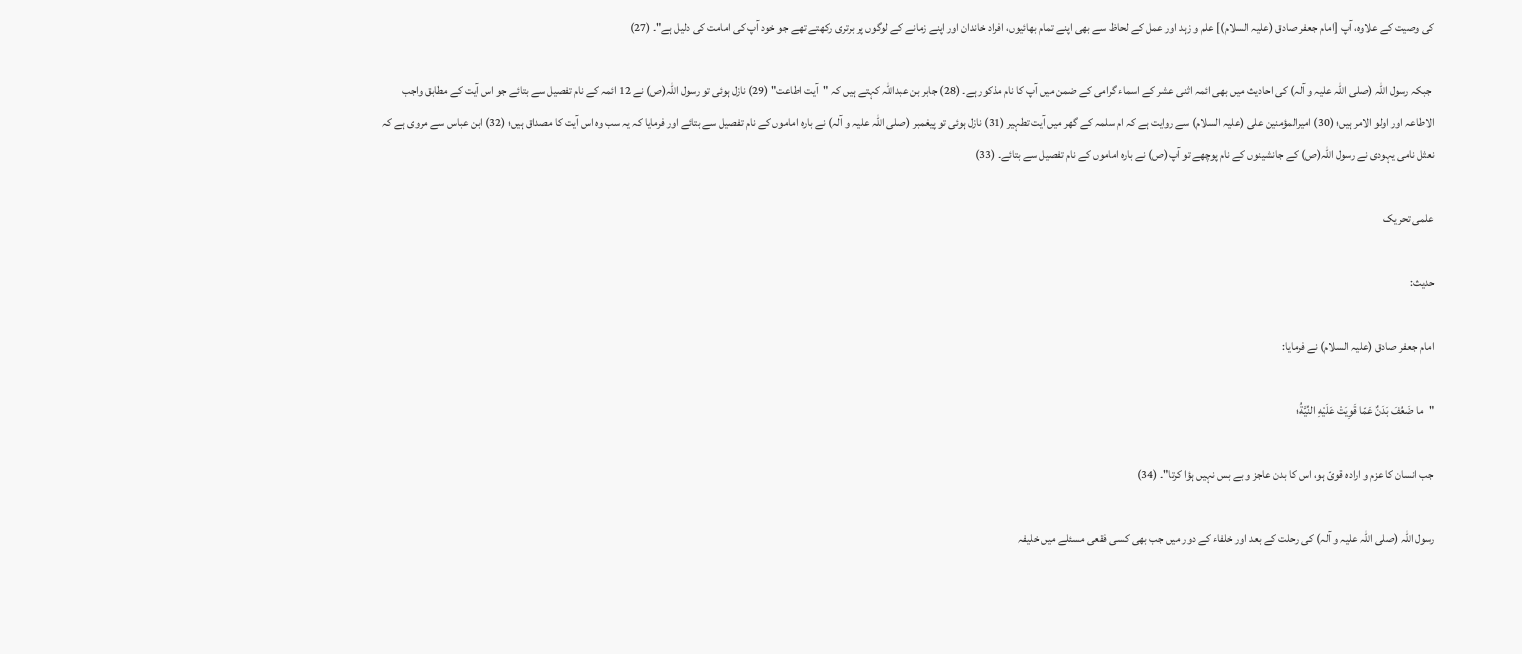کی وصیت کے علاوہ، آپ [امام جعفر صادق (علیہ السلام)] علم و زہد اور عمل کے لحاظ سے بھی اپنے تمام بھائیوں، افراد خاندان اور اپنے زمانے کے لوگوں پر برتری رکھتے تھے جو خود آپ کی امامت کی دلیل ہے"۔ (27)

 جبکہ رسول اللہ (صلی اللہ علیہ و آلہ) کی احادیث میں بھی ائمہ اثنی عشر کے اسماء گرامی کے ضمن میں آپ کا نام مذکور ہے۔ (28) جابر بن عبداللہ کہتے ہیں کہ "آیت اطاعت" (29) نازل ہوئی تو رسول اللہ(ص) نے 12 ائمہ کے نام تفصیل سے بتائے جو اس آیت کے مطابق واجب الاطاعہ اور اولو الامر ہیں؛ (30) امیرالمؤمنین علی (علیہ السلام) سے روایت ہے کہ ام سلمہ کے گھر میں آیت تطہیر (31) نازل ہوئی تو پیغمبر (صلی اللہ علیہ و آلہ) نے بارہ اماموں کے نام تفصیل سے بتائے اور فرمایا کہ یہ سب وہ اس آیت کا مصداق ہیں؛ (32) ابن عباس سے مروی ہے کہ نعثل نامی یہودی نے رسول اللہ(ص) کے جانشینوں کے نام پوچھے تو آپ(ص) نے بارہ اماموں کے نام تفصیل سے بتائے۔ (33)

علمی تحریک

حدیث:

امام جعفر صادق (علیہ السلام) نے فرمایا:

"ما ضَعُفَ بَدَنٌ عَمّا قَوِيَتْ عَلَيْهِ النِّيَّةُ؛

جب انسان کا عزم و ارادہ قویّ ہو، اس کا بدن عاجز و بے بس نہیں ہؤا کرتا"۔ (34)

رسول اللہ (صلی اللہ علیہ و آلہ) کی رحلت کے بعد اور خلفاء کے دور میں جب بھی کسی فقعی مسئلے میں خلیفہ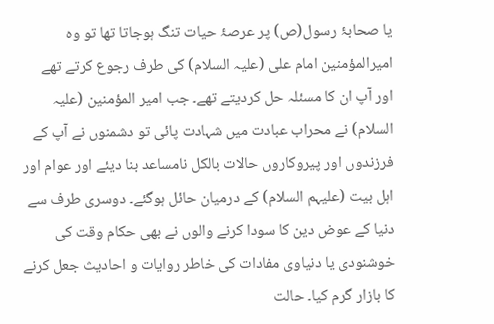یا صحابۂ رسول(ص) پر عرصۂ حیات تنگ ہوجاتا تھا تو وہ امیرالمؤمنین امام علی (علیہ السلام) کی طرف رجوع کرتے تھے اور آپ ان کا مسئلہ حل کردیتے تھے۔ جب امیر المؤمنین (علیہ السلام) نے محراب عبادت میں شہادت پائی تو دشمنوں نے آپ کے فرزندوں اور پیروکاروں حالات بالکل نامساعد بنا دیئے اور عوام اور اہل بیت (علیہم السلام) کے درمیان حائل ہوگئے۔ دوسری طرف سے دنیا کے عوض دین کا سودا کرنے والوں نے بھی حکام وقت کی خوشنودی یا دنیاوی مفادات کی خاطر روایات و احادیث جعل کرنے کا بازار گرم کیا۔ حالت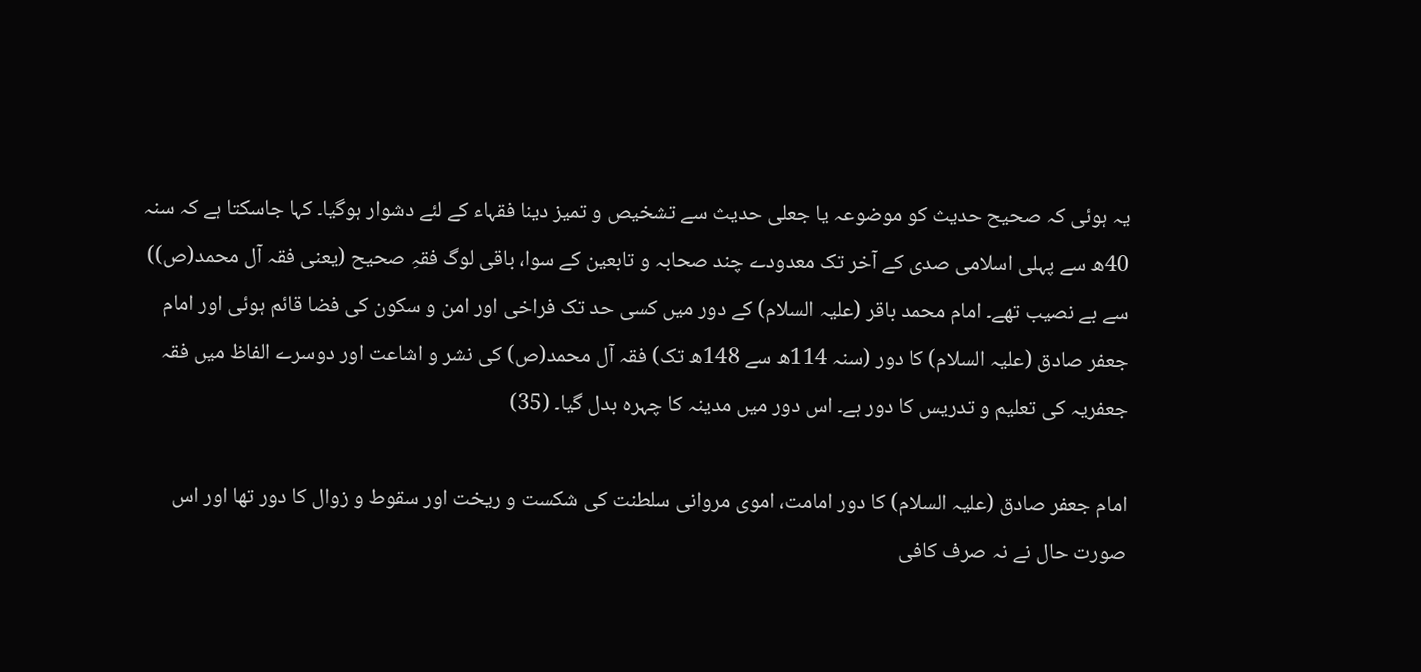یہ ہوئی کہ صحیح حدیث کو موضوعہ یا جعلی حدیث سے تشخیص و تمیز دینا فقہاء کے لئے دشوار ہوگیا۔ کہا جاسکتا ہے کہ سنہ 40ھ سے پہلی اسلامی صدی کے آخر تک معدودے چند صحابہ و تابعین کے سوا، باقی لوگ فقہِ صحیح (یعنی فقہ آل محمد(ص)) سے بے نصیب تھے۔ امام محمد باقر (علیہ السلام) کے دور میں کسی حد تک فراخی اور امن و سکون کی فضا قائم ہوئی اور امام جعفر صادق (علیہ السلام) کا دور (سنہ 114ھ سے 148ھ تک) فقہ آل محمد(ص) کی نشر و اشاعت اور دوسرے الفاظ میں فقہ جعفریہ کی تعلیم و تدریس کا دور ہے۔ اس دور میں مدینہ کا چہرہ بدل گیا۔ (35)

امام جعفر صادق (علیہ السلام) کا دور امامت، اموی مروانی سلطنت کی شکست و ریخت اور سقوط و زوال کا دور تھا اور اس صورت حال نے نہ صرف کافی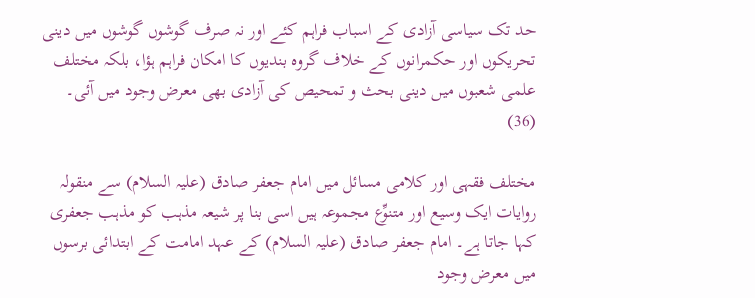حد تک سیاسی آزادی کے اسباب فراہم کئے اور نہ صرف گوشوں گوشوں میں دینی تحریکوں اور حکمرانوں کے خلاف گروہ بندیوں کا امکان فراہم ہؤا، بلکہ مختلف علمی شعبوں میں دینی بحث و تمحیص کی آزادی بھی معرض وجود میں آئی۔ (36)

مختلف فقہی اور کلامی مسائل میں امام جعفر صادق (علیہ السلام) سے منقولہ روایات ایک وسیع اور متنوِّع مجموعہ ہیں اسی بنا پر شیعہ مذہب کو مذہب جعفری کہا جاتا ہے۔ امام جعفر صادق (علیہ السلام) کے عہد امامت کے ابتدائی برسوں میں معرض وجود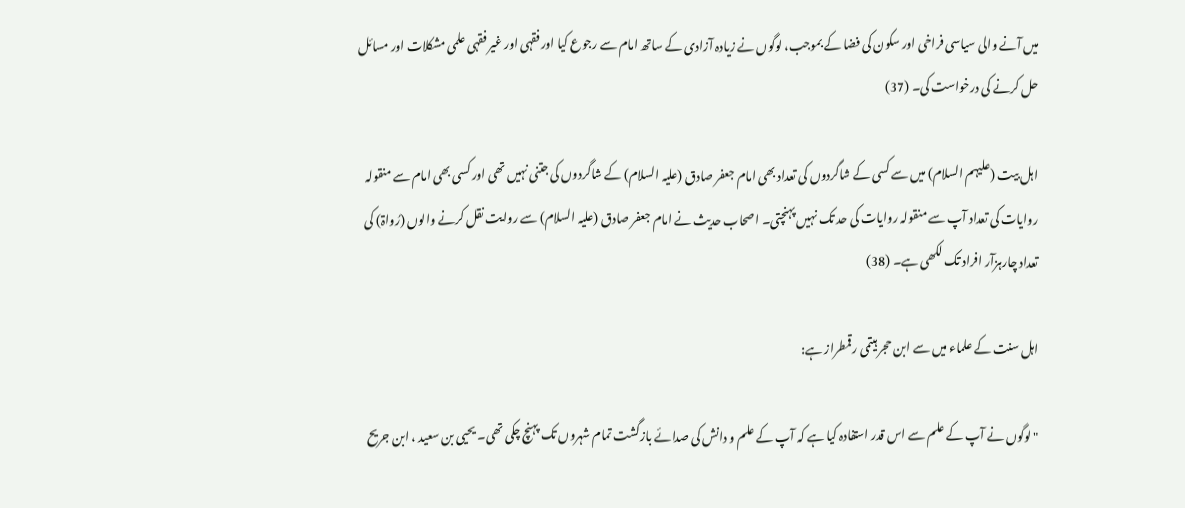میں آنے والی سیاسی فراخی اور سکون کی فضا کے بموجب، لوگوں نے زیادہ آزادی کے ساتھ امام سے رجوع کیا اور فقہی اور غیر فقہی علمی مشکلات اور مسائل حل کرنے کی درخواست کی۔ (37)

اہل بیت (علیہم السلام) میں سے کسی کے شاگردوں کی تعداد بھی امام جعفر صادق (علیہ السلام) کے شاگردوں کی جتنی نہیں تھی اور کسی بھی امام سے منقولہ روایات کی تعداد آپ سے منقولہ روایات کی حد تک نہيں پہنچتی۔ اصحاب حدیث نے امام جعفر صادق (علیہ السلام) سے روایت نقل کرنے والوں (رُواۃ) کی تعداد چارہزآر افراد تک لکھی ہے۔ (38)

اہل سنت کے علماء میں سے ابن حجر ہیتمی رقمطراز ہے:

"لوگوں نے آپ کے علم سے اس قدر استفادہ کیا ہے کہ آپ کے علم و دانش کی صدائے بازگشت تمام شہروں تک پہنچ چکی تھی۔ یحیی بن سعید ، ابن جریح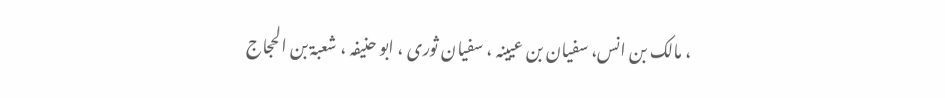، مالک بن انس، سفیان بن عیینہ ، سفیان ثوری ، ابو حنیفہ ، شعبۃ بن الحجاج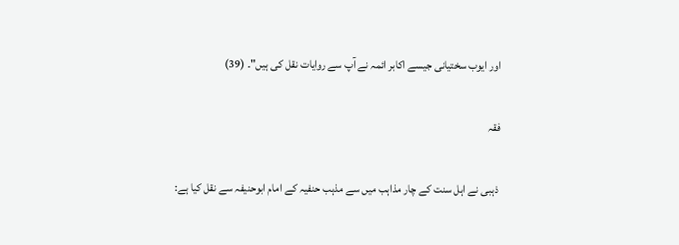اور ایوب سختیانی جیسے اکابر ائمہ نے آپ سے روایات نقل کی ہیں"۔ (39)

فقہ

 ذہبی نے اہل سنت کے چار مذاہب میں سے مذہب حنفیہ کے امام ابوحنیفہ سے نقل کیا ہے: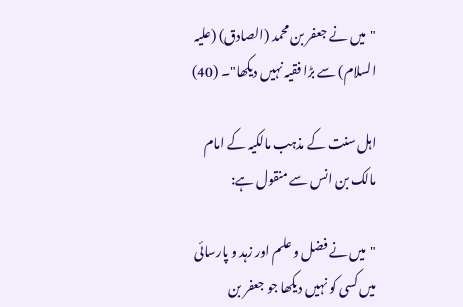"میں نے جعفر بن محمد (الصادق) (علیہ السلام) سے بڑا فقیہ نہیں دیکھا"۔ (40)

اہل سنت کے مذہب مالکیہ کے امام مالک بن انس سے منقول ہے:

"میں نے فضل و علم اور زہد و پارسائی میں کسی کو نہیں دیکھا جو جعفر بن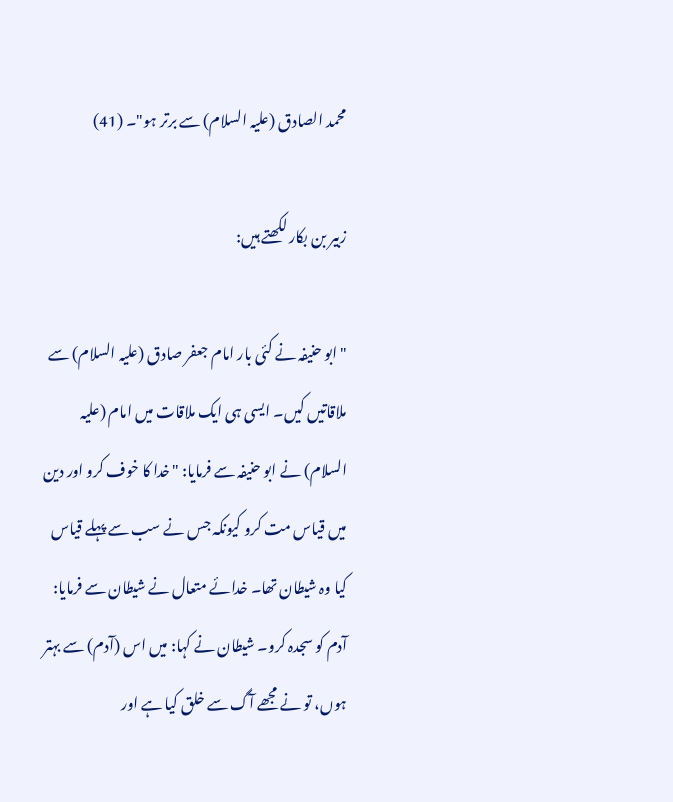محمد الصادق (علیہ السلام) سے برتر ہو"۔ (41)

زبیر بن بکار لکھتے ہیں:

"ابو حنیفہ نے کئی بار امام جعفر صادق (علیہ السلام) سے ملاقاتیں کیں۔ ایسی ہی ایک ملاقات میں امام (علیہ السلام) نے ابو حنیفہ سے فرمایا: "خدا کا خوف کرو اور دین میں قیاس مت کرو کیونکہ جس نے سب سے پہلے قیاس کیا وہ شیطان تھا۔ خدائے متعال نے شیطان سے فرمایا: آدم کو سجدہ کرو۔ شیطان نے کہا: میں اس (آدم) سے بہتر ہوں، تو نے مجھے آگ سے خلق کیا ہے اور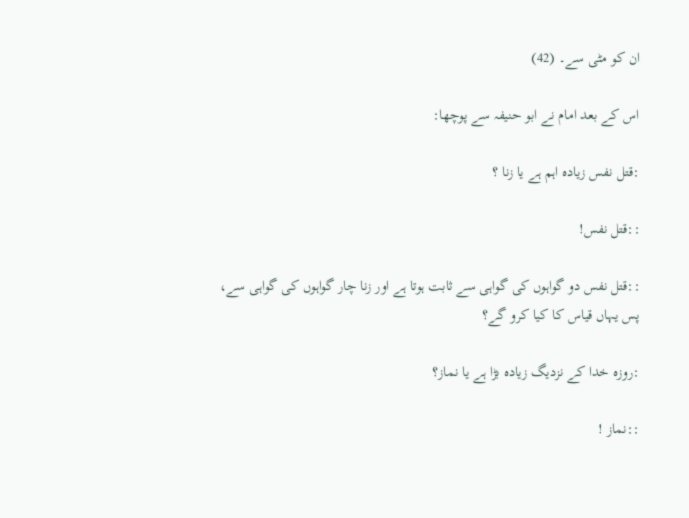ان کو مٹی سے۔ (42)

اس کے بعد امام نے ابو حنیفہ سے پوچھا:

:قتل نفس زیادہ اہم ہے یا زنا ؟

::قتل نفس!

::قتل نفس دو گواہوں کی گواہی سے ثابت ہوتا ہے اور زنا چار گواہوں کی گواہی سے، پس یہاں قیاس کا کیا کرو گے؟

:روزہ خدا کے نزدیگ زیادہ بڑا ہے یا نماز؟

::نماز !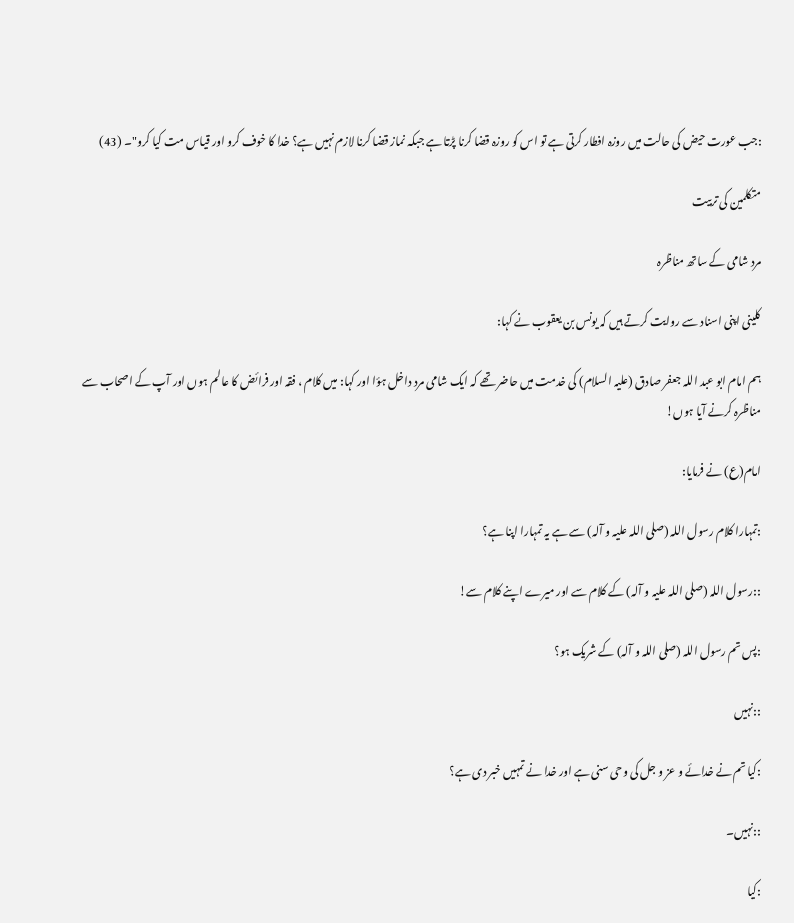:جب عورت حیض کی حالت میں روزہ افطار کرتی ہے تو اس کو روزہ قضا کرنا پڑتا ہے جبکہ نماز قضا کرنا لازم نہيں ہے؟ خدا کا خوف کرو اور قیاس مت کیا کرو"۔ (43)

متکلمین کی تربیت

مرد شامی کے ساتھ مناظرہ

کلینی اپنی اسناد سے روایت کرتے ہیں کہ یونس بن یعقوب نے کہا:

ہم امام ابو عبد اللہ جعفر صادق (علیہ السلام) کی خدمت میں حاضر تھے کہ ایک شامی مرد داخل ہؤا اور کہا: میں کلام ، فقہ اور فرائض کا عالم ہوں اور آپ کے اصحاب سے مناظرہ کرنے آیا ہوں!

امام(ع) نے فرمایا:

:تمہارا کلام رسول اللہ (صلی اللہ علیہ و آلہ) سے ہے یہ تمہارا اپنا ہے؟

::رسول اللہ (صلی اللہ علیہ و آلہ) کے کلام سے اور میرے اپنے کلام سے!

:پس تم رسول اللہ (صلی اللہ و آلہ) کے شریک ہو؟

::نہیں

:کیا تم نے خدائے و عز و جل کی وحی سنی ہے اور خدا نے تمہیں خبر دی ہے؟

::نہیں۔

:کیا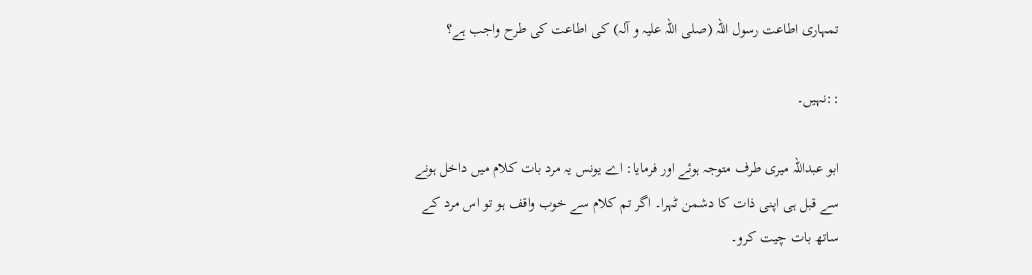تمہاری اطاعت رسول اللہ (صلی اللہ علیہ و آلہ) کی اطاعت کی طرح واجب ہے؟

::نہیں۔

ابو عبداللہ میری طرف متوجہ ہوئے اور فرمایا: اے یونس یہ مرد بات کلام میں داخل ہونے سے قبل ہی اپنی ذات کا دشمن ٹہرا۔ اگر تم کلام سے خوب واقف ہو تو اس مرد کے ساتھ بات چیت کرو۔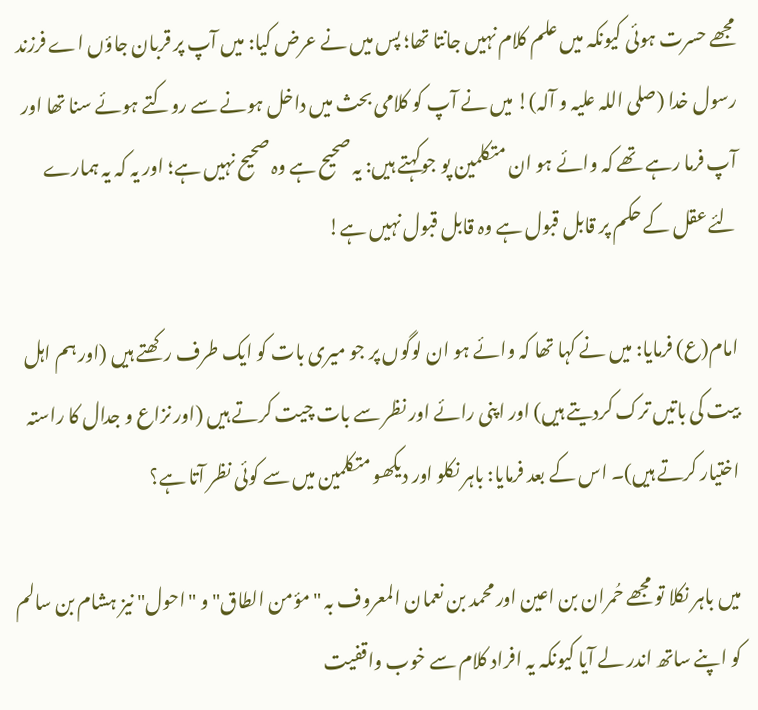مجھے حسرت ہوئی کیونکہ میں علم کلام نہیں جانتا تھا؛ پس میں نے عرض کیا: میں آپ پر قربان جاؤں اے فرزند رسول خدا (صلی اللہ علیہ و آلہ)! میں نے آپ کو کلامی بحث میں داخل ہونے سے روکتے ہوئے سنا تھا اور آپ فرما رہے تھے کہ وائے ہو ان متکلمین پو جوکہتے ہیں: یہ صحیح ہے وہ صحیح نہیں ہے؛ اور یہ کہ یہ ہمارے لئے عقل کے حکم پر قابل قبول ہے وہ قابل قبول نہيں ہے!

امام(ع) فرمایا: میں نے کہا تھا کہ وائے ہو ان لوگوں پر جو میری بات کو ایک طرف رکھتے ہیں (اور ہم اہل بیت کی باتیں ترک کردیتے ہیں) اور اپنی رائے اور نظر سے بات چیت کرتے ہیں (اور نزاع و جدال کا راستہ اختیار کرتے ہیں)۔ اس کے بعد فرمایا: باہر نکلو اور دیکھو متکلمین میں سے کوئی نظر آتا ہے؟

میں باہر نکلا تو مجھے حُمران بن اعین اور محمد بن نعمان المعروف بہ "مؤمن الطاق" و "احول" نیز ہشام بن سالم کو اپنے ساتھ اندر لے آیا کیونکہ یہ افراد کلام سے خوب واقفیت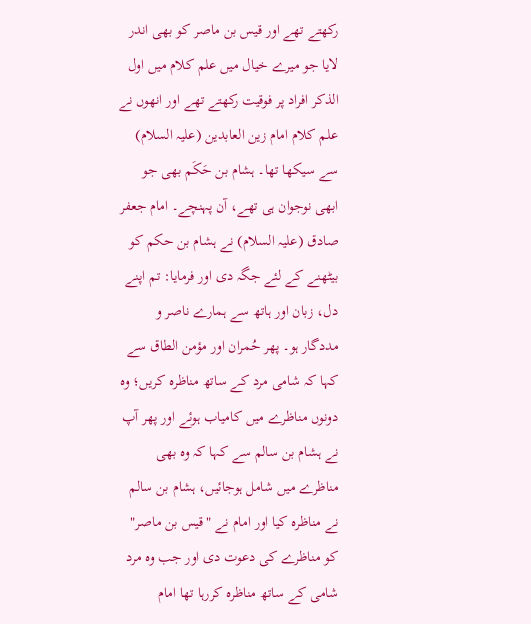رکھتے تھے اور قیس بن ماصر کو بھی اندر لایا جو میرے خیال میں علم کلام میں اول الذکر افراد پر فوقیت رکھتے تھے اور انھوں نے علم کلام امام زین العابدین (علیہ السلام) سے سیکھا تھا۔ ہشام بن حَکَم بھی جو ابھی نوجوان ہی تھے، آن پہنچے۔ امام جعفر صادق (علیہ السلام) نے ہشام بن حکم کو بیٹھنے کے لئے جگہ دی اور فرمایا: تم اپنے دل، زبان اور ہاتھ سے ہمارے ناصر و مددگار ہو۔ پھر حُمران اور مؤمن الطاق سے کہا کہ شامی مرد کے ساتھ مناظرہ کریں؛ وہ دونوں مناظرے میں کامیاب ہوئے اور پھر آپ نے ہشام بن سالم سے کہا کہ وہ بھی مناظرے میں شامل ہوجائیں، ہشام بن سالم نے مناظرہ کیا اور امام نے "قیس بن ماصر" کو مناظرے کی دعوت دی اور جب وہ مرد شامی کے ساتھ مناظرہ کررہا تھا امام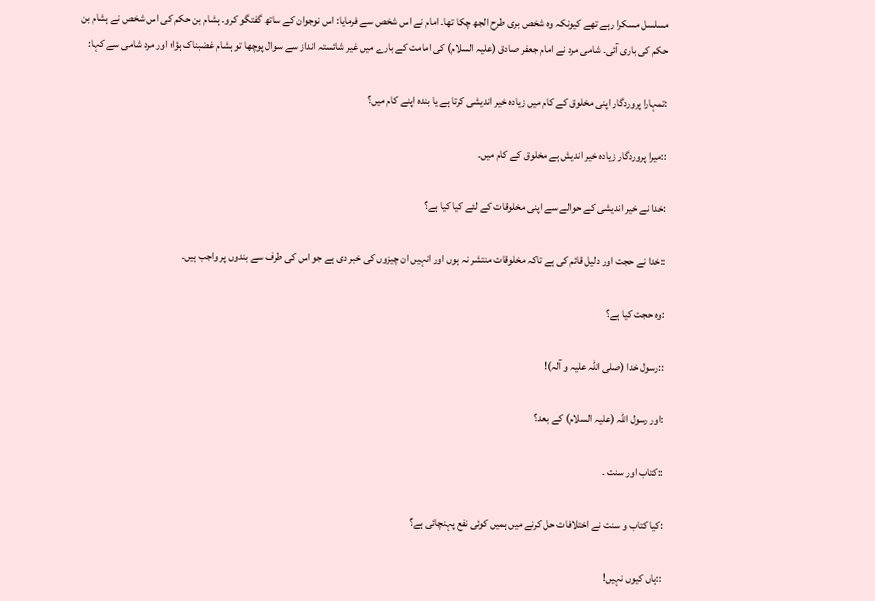مسلسل مسکرا رہے تھے کیونکہ وہ شخص بری طرح الجھ چکا تھا۔ امام نے اس شخص سے فرمایا: اس نوجوان کے ساتھ گفتگو کرو۔ ہشام بن حکم کی اس شخص نے ہشام بن حکم کی باری آئی۔ شامی مرد نے امام جعفر صادق (علیہ السلام) کی امامت کے بارے میں غیر شائستہ انداز سے سوال پوچھا تو ہشام غضبناک ہؤا؛ اور مرد شامی سے کہا:

:تمہارا پروردگار اپنی مخلوق کے کام میں زيادہ خیر اندیشی کرتا ہے یا بندہ اپنے کام میں؟

::میرا پروردگار زیادہ خیر اندیش ہے مخلوق کے کام میں۔

:خدا نے خیر اندیشی کے حوالے سے اپنی مخلوقات کے لئے کیا کیا ہے؟

::خدا نے حجت اور دلیل قائم کی ہے تاکہ مخلوقات منتشر نہ ہوں اور انہیں ان چيزوں کی خبر دی ہے جو اس کی طرف سے بندوں پر واجب ہیں۔

:وہ حجت کیا ہے؟

::رسول خدا (صلی اللہ علیہ و آلہ)!

:اور رسول اللہ (علیہ السلام) کے بعد؟

::کتاب اور سنت ۔

:کیا کتاب و سنت نے اختلافات حل کرنے میں ہمیں کوئی نفع پہنچائی ہے؟

::ہاں کیوں نہیں!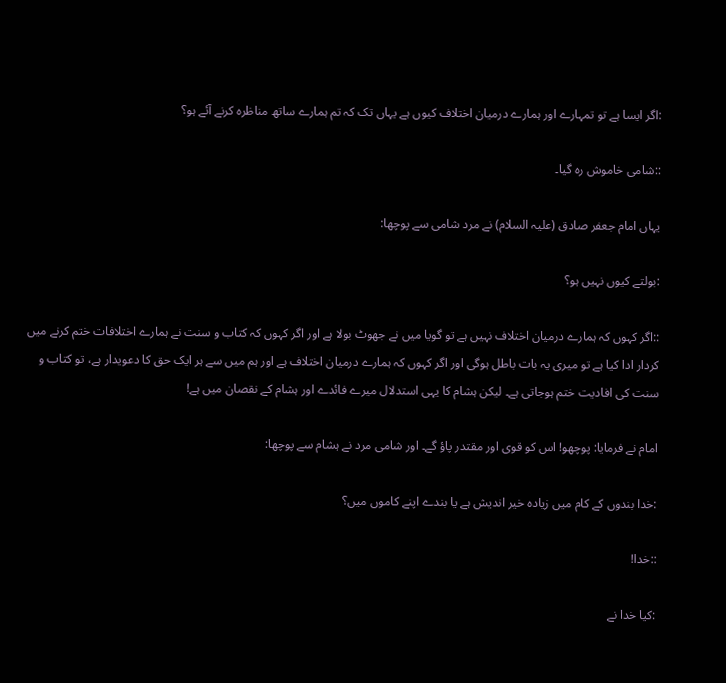:اگر ایسا ہے تو تمہارے اور ہمارے درمیان اختلاف کیوں ہے یہاں تک کہ تم ہمارے ساتھ مناظرہ کرنے آئے ہو؟

::شامی خاموش رہ گیا۔

یہاں امام جعفر صادق (علیہ السلام) نے مرد شامی سے پوچھا:

:بولتے کیوں نہیں ہو؟

::اگر کہوں کہ ہمارے درمیان اختلاف نہيں ہے تو گویا میں نے جھوٹ بولا ہے اور اگر کہوں کہ کتاب و سنت نے ہمارے اختلافات ختم کرنے میں کردار ادا کیا ہے تو میری یہ بات باطل ہوگی اور اگر کہوں کہ ہمارے درمیان اختلاف ہے اور ہم میں سے ہر ایک حق کا دعویدار ہے، تو کتاب و سنت کی افادیت ختم ہوجاتی ہے۔ لیکن ہشام کا یہی استدلال میرے فائدے اور ہشام کے نقصان میں ہے!

امام نے فرمایا: پوچھو! اس کو قوی اور مقتدر پاؤ گے۔ اور شامی مرد نے ہشام سے پوچھا:

:خدا بندوں کے کام میں زیادہ خیر اندیش ہے یا بندے اپنے کاموں میں؟

::خدا!

:کیا خدا نے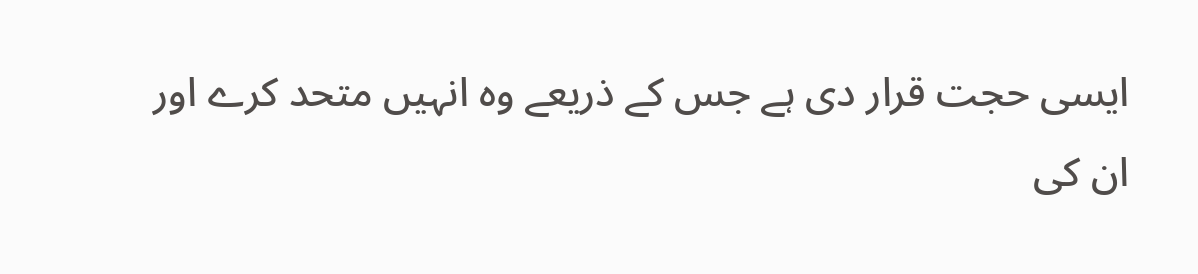ایسی حجت قرار دی ہے جس کے ذریعے وہ انہیں متحد کرے اور ان کی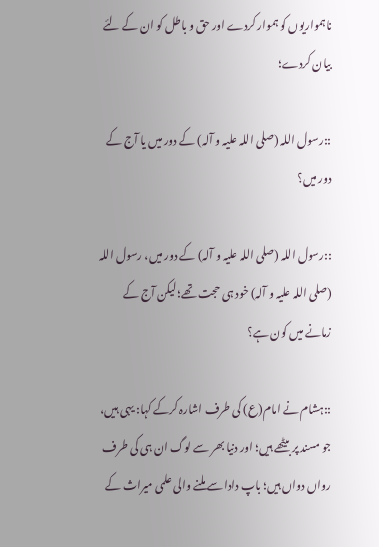ناہمواریوں کو ہموار کردے اور حق و باطل کو ان کے لئے بیان کردے؛

::رسول اللہ (صلی اللہ علیہ و آلہ) کے دور میں یا آج کے دور میں؟

::رسول اللہ (صلی اللہ علیہ و آلہ) کے دور میں، رسول اللہ (صلی اللہ علیہ و آلہ) خود ہی حجت تھے؛ لیکن آج کے زمانے میں کون ہے؟

::ہشام نے امام(ع) کی طرف اشارہ کرکے کہا: یہی ہیں، جو مسند پر بیٹھے ہیں؛ اور دنیا بھر سے لوگ ان ہی کی طرف رواں دواں ہیں؛ باپ دادا سے ملنے والی علمی میراث کے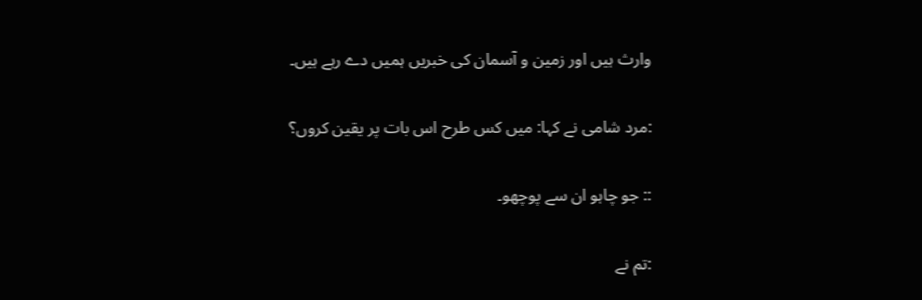وارث ہیں اور زمین و آسمان کی خبریں ہمیں دے رہے ہیں۔

:مرد شامی نے کہا: میں کس طرح اس بات پر یقین کروں؟

:: جو چاہو ان سے پوچھو۔

:تم نے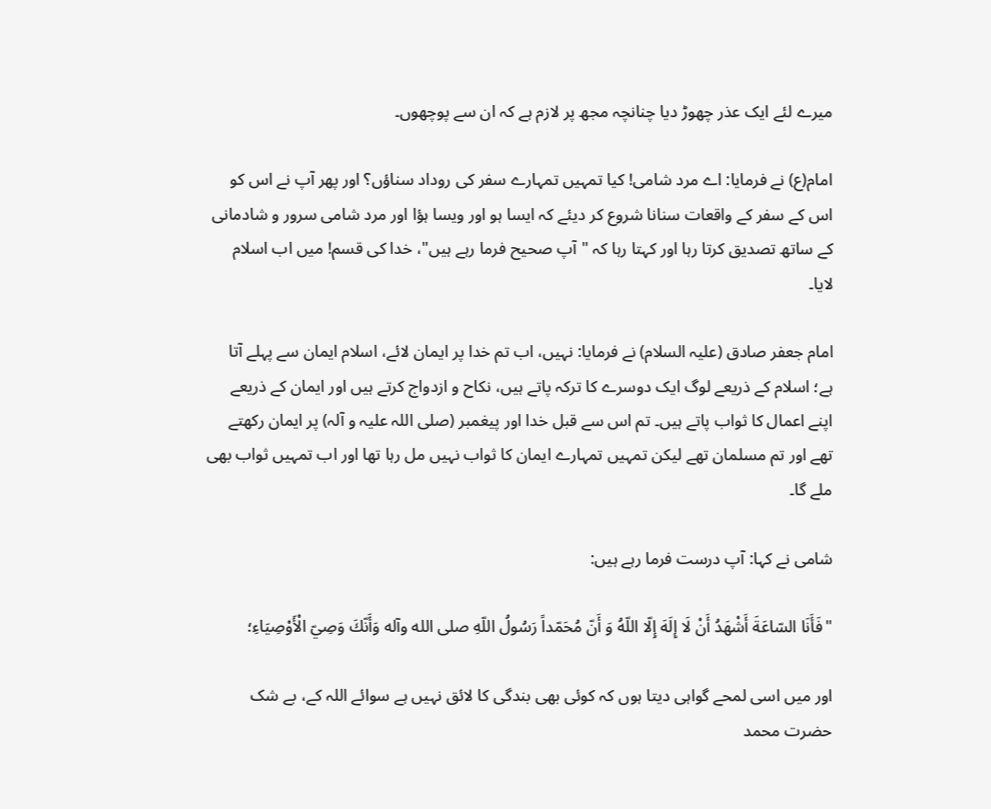میرے لئے ایک عذر چھوڑ دیا چنانچہ مجھ پر لازم ہے کہ ان سے پوچھوں۔

امام(ع) نے فرمایا: اے مرد شامی! کیا تمہیں تمہارے سفر کی روداد سناؤں؟ اور پھر آپ نے اس کو اس کے سفر کے واقعات سنانا شروع کر دیئے کہ ایسا ہو اور ویسا ہؤا اور مرد شامی سرور و شادمانی کے ساتھ تصدیق کرتا رہا اور کہتا رہا کہ "آپ صحیح فرما رہے ہیں"، خدا کی قسم! میں اب اسلام لایا۔

امام جعفر صادق (علیہ السلام) نے فرمایا: نہیں، اب تم خدا پر ایمان لائے، اسلام ایمان سے پہلے آتا ہے؛ اسلام کے ذریعے لوگ ایک دوسرے کا ترکہ پاتے ہیں، نکاح و ازدواج کرتے ہیں اور ایمان کے ذریعے اپنے اعمال کا ثواب پاتے ہیں۔ تم اس سے قبل خدا اور پیغمبر (صلی اللہ علیہ و آلہ) پر ایمان رکھتے تھے اور تم مسلمان تھے لیکن تمہیں تمہارے ایمان کا ثواب نہيں مل رہا تھا اور اب تمہیں ثواب بھی ملے گا۔

شامی نے کہا: آپ درست فرما رہے ہیں:

"فَأَنَا السّاعَةَ أَشْهَدُ أَنْ لَا إِلَهَ إِلّا اللّهُ وَ أَنّ مُحَمّداً رَسُولُ اللّهِ صلی الله وآله وَأَنّكَ وَصِيّ الْأَوْصِيَاءِ؛

اور میں اسی لمحے گواہی دیتا ہوں کہ کوئی بھی بندگی کا لائق نہيں ہے سوائے اللہ کے، بے شک حضرت محمد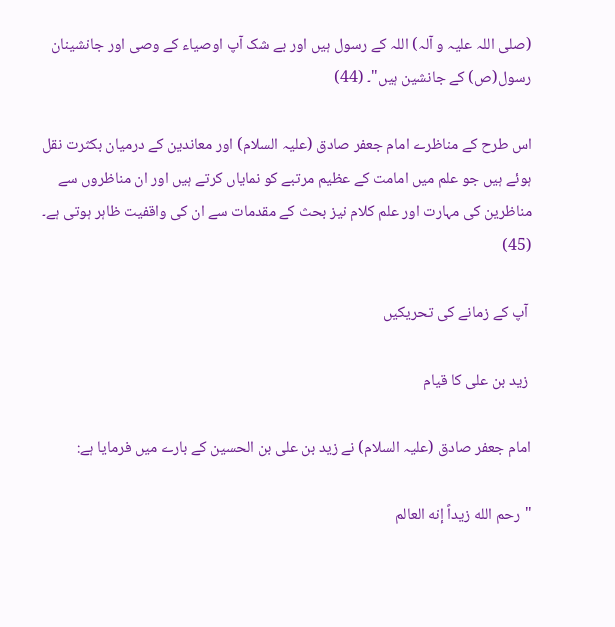(صلی اللہ علیہ و آلہ) اللہ کے رسول ہیں اور بے شک آپ اوصیاء کے وصی اور جانشینان رسول(ص) کے جانشین ہیں"۔ (44)

اس طرح کے مناظرے امام جعفر صادق (علیہ السلام) اور معاندین کے درمیان بکثرت نقل ہوئے ہیں جو علم میں امامت کے عظیم مرتبے کو نمایاں کرتے ہیں اور ان مناظروں سے مناظرین کی مہارت اور علم کلام نیز بحث کے مقدمات سے ان کی واقفیت ظاہر ہوتی ہے۔ (45)

 آپ کے زمانے کی تحریکیں

 زید بن علی کا قیام

امام جعفر صادق (علیہ السلام) نے زید بن علی بن الحسین کے بارے میں فرمایا ہے:

"رحم الله زيداً إنه العالم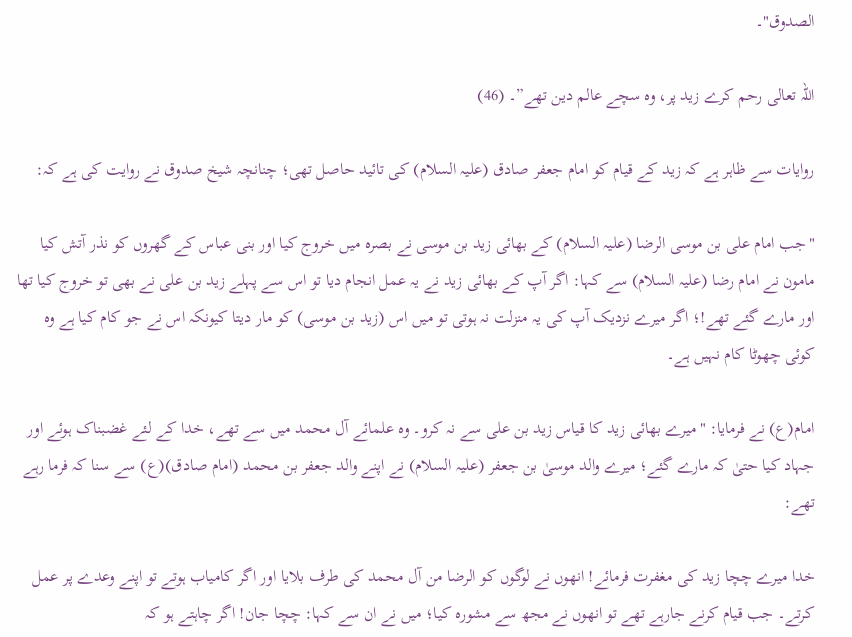الصدوق"۔

اللہ تعالی رحم کرے زید پر، وہ سچے عالم دین تھے”۔ (46)

روایات سے ظاہر ہے کہ زید کے قیام کو امام جعفر صادق (علیہ السلام) کی تائید حاصل تھی؛ چنانچہ شیخ صدوق نے روایت کی ہے کہ:

"جب امام علی بن موسی الرضا (علیہ السلام) کے بھائی زید بن موسی نے بصرہ میں خروج کیا اور بنی عباس کے گھروں کو نذر آتش کیا مامون نے امام رضا (علیہ السلام) سے کہا: اگر آپ کے بھائی زید نے یہ عمل انجام دیا تو اس سے پہلے زید بن علی نے بھی تو خروج کیا تھا اور مارے گئے تھے!؛ اگر میرے نزدیک آپ کی یہ منزلت نہ ہوتی تو میں اس (زيد بن موسی) کو مار دیتا کیونکہ اس نے جو کام کیا ہے وہ کوئی چھوٹا کام نہيں ہے۔

امام(ع) نے فرمایا: "میرے بھائی زید کا قیاس زید بن علی سے نہ کرو۔ وہ علمائے آل محمد میں سے تھے، خدا کے لئے غضبناک ہوئے اور جہاد کیا حتیٰ کہ مارے گئے؛ میرے والد موسیٰ بن جعفر (علیہ السلام) نے اپنے والد جعفر بن محمد (امام صادق)(ع) سے سنا کہ فرما رہے تھے:

خدا میرے چچا زید کی مغفرت فرمائے! انھوں نے لوگوں کو الرضا من آل محمد کی طرف بلایا اور اگر کامیاب ہوتے تو اپنے وعدے پر عمل کرتے۔ جب قیام کرنے جارہے تھے تو انھوں نے مجھ سے مشورہ کیا؛ میں نے ان سے کہا: چچا جان! اگر چاہتے ہو کہ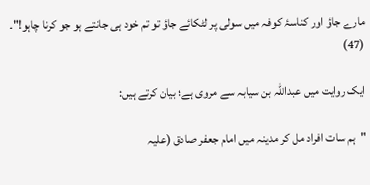مارے جاؤ اور کناسۂ کوفہ میں سولی پر لٹکائے جاؤ تو تم خود ہی جانتے ہو جو کرنا چاہو!"۔ (47)

ایک روایت میں عبداللہ بن سیابہ سے مروی ہے؛ بیان کرتے ہیں:

"ہم سات افراد مل کر مدینہ میں امام جعفر صادق (علیہ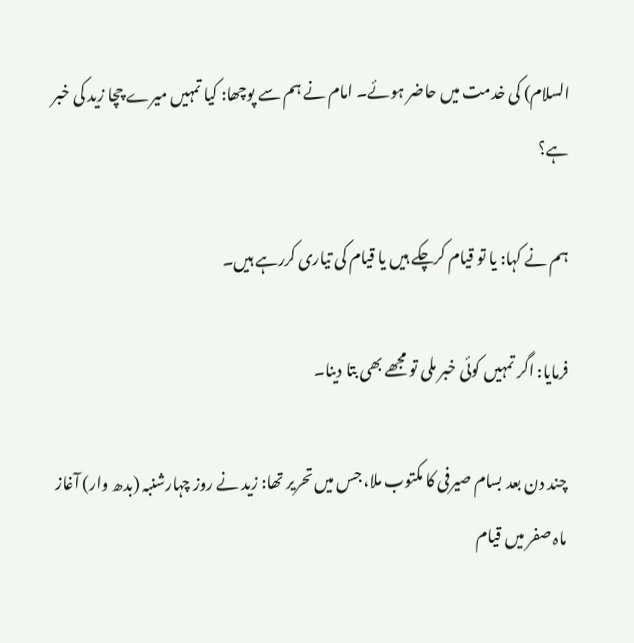السلام) کی خدمت میں حاضر ہوئے۔ امام نے ہم سے پوچھا: کیا تمہیں میرے چچا زید کی خبر ہے؟

ہم نے کہا: یا تو قیام کرچکے ہیں یا قیام کی تیاری کررہے ہیں۔

فرمایا: اگر تمہیں کوئی خبر ملی تو مجھے بھی بتا دینا۔

چند دن بعد بسام صیرفی کا مکتوب ملا، جس میں تحریر تھا: زید نے روز چہارشنبہ (بدھ وار) آغاز ماہ صفر میں قیام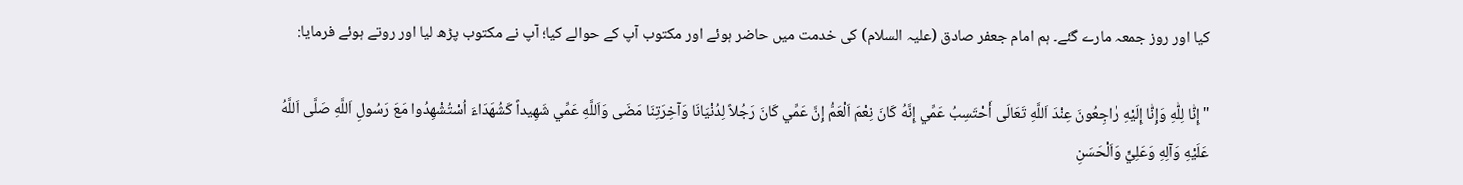کیا اور روز جمعہ مارے گئے۔ ہم امام جعفر صادق (علیہ السلام) کی خدمت میں حاضر ہوئے اور مکتوب آپ کے حوالے کیا؛ آپ نے مکتوب پڑھ لیا اور روتے ہوئے فرمایا:

"إِنّٰا لِلّٰهِ وَإِنّٰا إِلَيْهِ رٰاجِعُونَ عِنْدَ اَللَّهِ تَعَالَى أَحْتَسِبُ عَمِّي إِنَّهُ كَانَ نِعْمَ اَلْعَمُّ إِنَّ عَمِّي كَانَ رَجُلاً لِدُنْيَانَا وَآخِرَتِنَا مَضَى وَاَللَّهِ عَمِّي شَهِيداً كَشُهَدَاءَ اُسْتُشْهِدُوا مَعَ رَسُولِ اَللَّهِ صَلَّى اَللَّهُ عَلَيْهِ وَآلِهِ وَعَلِيٍّ وَاَلْحَسَنِ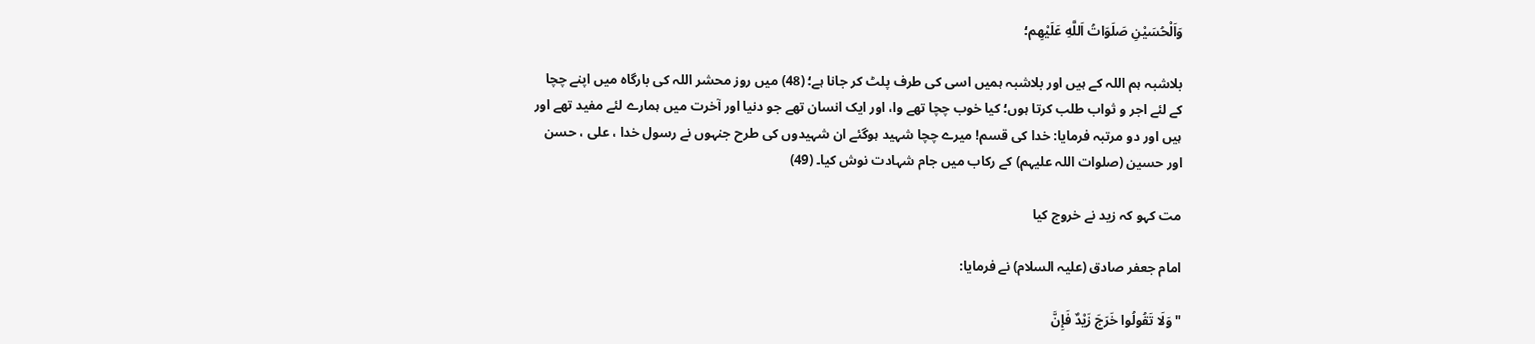وَاَلْحُسَيْنِ صَلَوَاتُ اَللَّهِ عَلَيْهِم؛

بلاشبہ ہم اللہ کے ہیں اور بلاشبہ ہمیں اسی کی طرف پلٹ کر جانا ہے؛ (48) میں روز محشر اللہ کی بارگاہ میں اپنے چچا کے لئے اجر و ثواب طلب کرتا ہوں؛ کیا خوب چچا تھے وا، اور ایک انسان تھے جو دنیا اور آخرت میں ہمارے لئے مفید تھے اور ہیں اور دو مرتبہ فرمایا: خدا کی قسم! میرے چچا شہید ہوگئے ان شہیدوں کی طرح جنہوں نے رسول خدا ، علی ، حسن اور حسین (صلوات اللہ عليہم) کے رکاب میں جام شہادت نوش کیا۔ (49)

مت کہو کہ زید نے خروج کیا

امام جعفر صادق (علیہ السلام) نے فرمایا:

"وَلَا تَقُولُوا خَرَجَ زَيْدٌ فَإِنَّ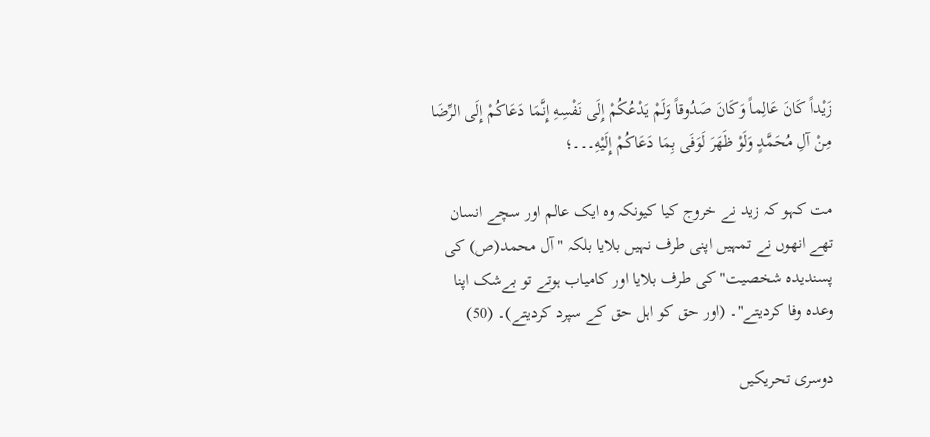زَيْداً كَانَ عَالِماً وَكَانَ صَدُوقاً وَلَمْ يَدْعُكُمْ إِلَى نَفْسِهِ إِنَّمَا دَعَاكُمْ إِلَى الرِّضَا مِنْ آلِ مُحَمَّدٍ وَلَوْ ظَهَرَ لَوَفَى بِمَا دَعَاكُمْ إِلَيْهِ۔۔۔؛

مت کہو کہ زید نے خروج کیا کیونکہ وہ ایک عالم اور سچے انسان تھے انھوں نے تمہیں اپنی طرف نہيں بلایا بلکہ "آل محمد(ص) کی پسندیدہ شخصیت" کی طرف بلایا اور کامیاب ہوتے تو بےشک اپنا وعدہ وفا کردیتے"۔ (اور حق کو اہل حق کے سپرد کردیتے)۔ (50)

دوسری تحریکیں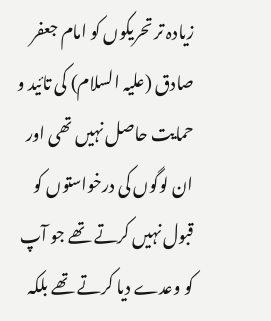زیادہ تر تحریکوں کو امام جعفر صادق (علیہ السلام) کی تائید و حمایت حاصل نہیں تھی اور ان لوگوں کی درخواستوں کو قبول نہيں کرتے تھے جو آپ کو وعدے دیا کرتے تھے بلکہ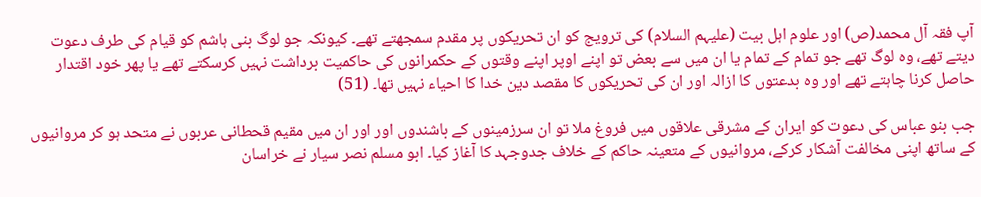آپ فقہ آل محمد(ص) اور علوم اہل بیت (علیہم السلام) کی ترویج کو ان تحریکوں پر مقدم سمجھتے تھے۔ کیونکہ جو لوگ بنی ہاشم کو قیام کی طرف دعوت دیتے تھے، وہ لوگ تھے جو تمام کے تمام یا ان میں سے بعض تو اپنے اوپر اپنے وقتوں کے حکمرانوں کی حاکمیت برداشت نہیں کرسکتے تھے یا پھر خود اقتدار حاصل کرنا چاہتے تھے اور وہ بدعتوں کا ازالہ اور ان کی تحریکوں کا مقصد دین خدا کا احیاء نہيں تھا۔ (51)

جب بنو عباس کی دعوت کو ایران کے مشرقی علاقوں میں فروغ ملا تو ان سرزمینوں کے باشندوں اور اور ان میں مقیم قحطانی عربوں نے متحد ہو کر مروانیوں کے ساتھ اپنی مخالفت آشکار کرکے، مروانیوں کے متعینہ حاکم کے خلاف جدوجہد کا آغاز کیا۔ ابو مسلم نصر سیار نے خراسان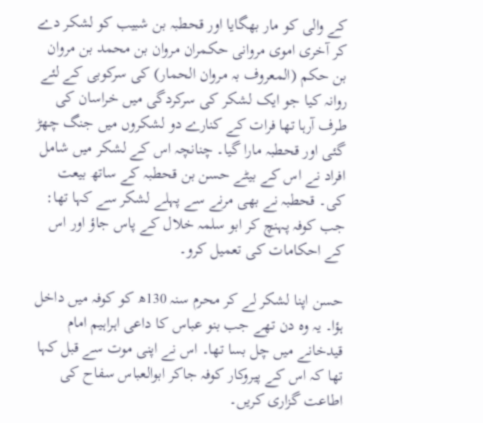کے والی کو مار بھگایا اور قحطبہ بن شبیب کو لشکر دے کر آخری اموی مروانی حکمران مروان بن محمد بن مروان بن حکم (المعروف بہ مروان الحمار) کی سرکوبی کے لئے روانہ کیا جو ایک لشکر کی سرکردگی میں خراسان کی طرف آرہا تھا فرات کے کنارے دو لشکروں میں جنگ چھڑ گئی اور قحطبہ مارا گیا۔ چنانچہ اس کے لشکر میں شامل افراد نے اس کے بیٹے حسن بن قحطبہ کے ساتھ بیعت کی۔ قحطبہ نے بھی مرنے سے پہلے لشکر سے کہا تھا: جب کوفہ پہنچ کر ابو سلمہ خلال کے پاس جاؤ اور اس کے احکامات کی تعمیل کرو۔

حسن اپنا لشکر لے کر محرم سنہ 130ھ کو کوفہ میں داخل ہؤا۔ یہ وہ دن تھے جب بنو عباس کا داعی اہراہیم امام قیدخانے میں چل بسا تھا۔ اس نے اپنی موت سے قبل کہا تھا کہ اس کے پیروکار کوفہ جاکر ابوالعباس سفاح کی اطاعت گزاری کریں۔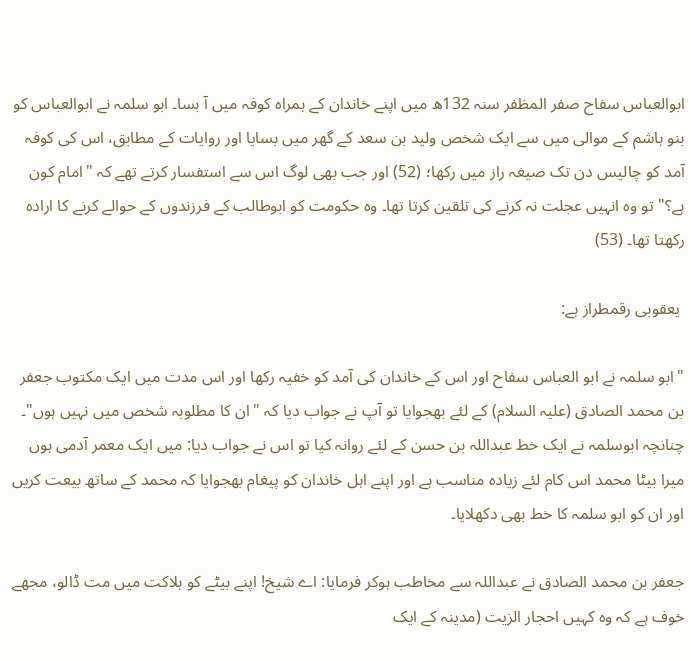ابوالعباس سفاح صفر المظفر سنہ 132ھ میں اپنے خاندان کے ہمراہ کوفہ میں آ بسا۔ ابو سلمہ نے ابوالعباس کو بنو ہاشم کے موالی میں سے ایک شخص ولید بن سعد کے گھر میں بسایا اور روایات کے مطابق، اس کی کوفہ آمد کو چالیس دن تک صیغہ راز میں رکھا؛ (52) اور جب بھی لوگ اس سے استفسار کرتے تھے کہ "امام کون ہے؟" تو وہ انہيں عجلت نہ کرنے کی تلقین کرتا تھا۔ وہ حکومت کو ابوطالب کے فرزندوں کے حوالے کرنے کا ارادہ رکھتا تھا۔ (53)

 یعقوبی رقمطراز ہے:

"ابو سلمہ نے ابو العباس سفاح اور اس کے خاندان کی آمد کو خفیہ رکھا اور اس مدت میں ایک مکتوب جعفر بن محمد الصادق (علیہ السلام) کے لئے بھجوایا تو آپ نے جواب دیا کہ "ان کا مطلوبہ شخص میں نہیں ہوں"۔ چنانچہ ابوسلمہ نے ایک خط عبداللہ بن حسن کے لئے روانہ کیا تو اس نے جواب دیا: میں ایک معمر آدمی ہوں میرا بیٹا محمد اس کام لئے زيادہ مناسب ہے اور اپنے اہل خاندان کو پیغام بھجوایا کہ محمد کے ساتھ بیعت کریں اور ان کو ابو سلمہ کا خط بھی دکھلایا۔

جعفر بن محمد الصادق نے عبداللہ سے مخاطب ہوکر فرمایا: اے شیخ! اپنے بیٹے کو ہلاکت میں مت ڈالو، مجھے خوف ہے کہ وہ کہیں احجار الزیت (مدینہ کے ایک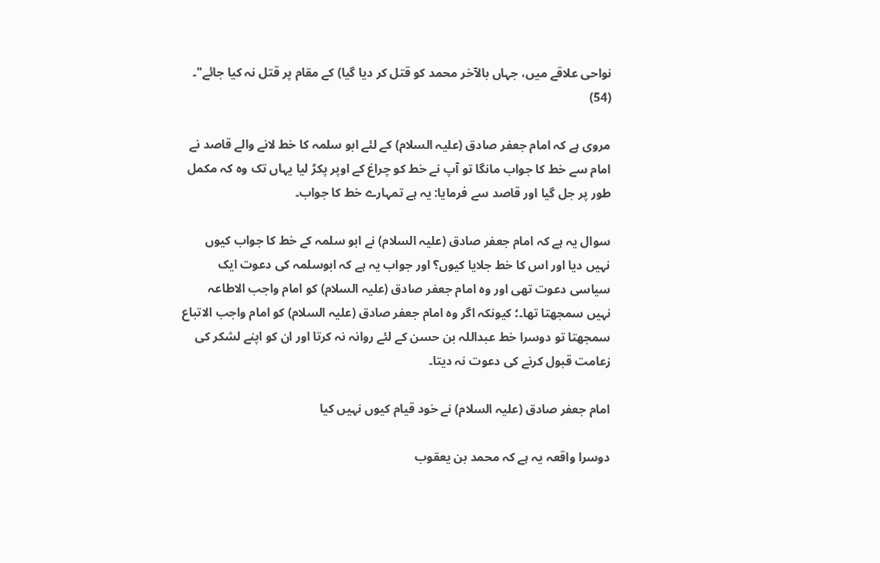نواحی علاقے میں، جہاں بالآخر محمد کو قتل کر دیا گیا) کے مقام پر قتل نہ کیا جائے"۔ (54)

مروی ہے کہ امام جعفر صادق (علیہ السلام) کے لئے ابو سلمہ کا خط لانے والے قاصد نے امام سے خط کا جواب مانگا تو آپ نے خط کو چراغ کے اوپر پکڑ لیا یہاں تک وہ کہ مکمل طور پر جل گیا اور قاصد سے فرمایا: یہ ہے تمہارے خط کا جواب۔

سوال یہ ہے کہ امام جعفر صادق (علیہ السلام) نے ابو سلمہ کے خط کا جواب کیوں نہیں دیا اور اس کا خط جلایا کیوں؟ اور جواب یہ ہے کہ ابوسلمہ کی دعوت ایک سیاسی دعوت تھی اور وہ امام جعفر صادق (علیہ السلام) کو امام واجب الاطاعہ نہيں سمجھتا تھا۔؛ کیونکہ اگر وہ امام جعفر صادق (علیہ السلام) کو امام واجب الاتباع سمجھتا تو دوسرا خط عبداللہ بن حسن کے لئے روانہ نہ کرتا اور ان کو اپنے لشکر کی زعامت قبول کرنے کی دعوت نہ دیتا۔

امام جعفر صادق (علیہ السلام) نے خود قیام کیوں نہیں کیا

دوسرا واقعہ یہ ہے کہ محمد بن یعقوب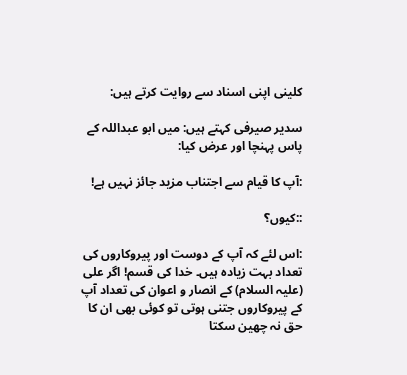کلینی اپنی اسناد سے روایت کرتے ہیں:

سدیر صیرفی کہتے ہیں: میں ابو عبداللہ کے پاس پہنچا اور عرض کیا:

:آپ کا قیام سے اجتناب مزید جائز نہیں ہے!

::کیوں؟

:اس لئے کہ آپ کے دوست اور پیروکاروں کی تعداد بہت زیادہ ہیں۔ خدا کی قسم! اگر علی (علیہ السلام) کے انصار و اعوان کی تعداد آپ کے پیروکاروں جتنی ہوتی تو کوئی بھی ان کا حق نہ چھین سکتا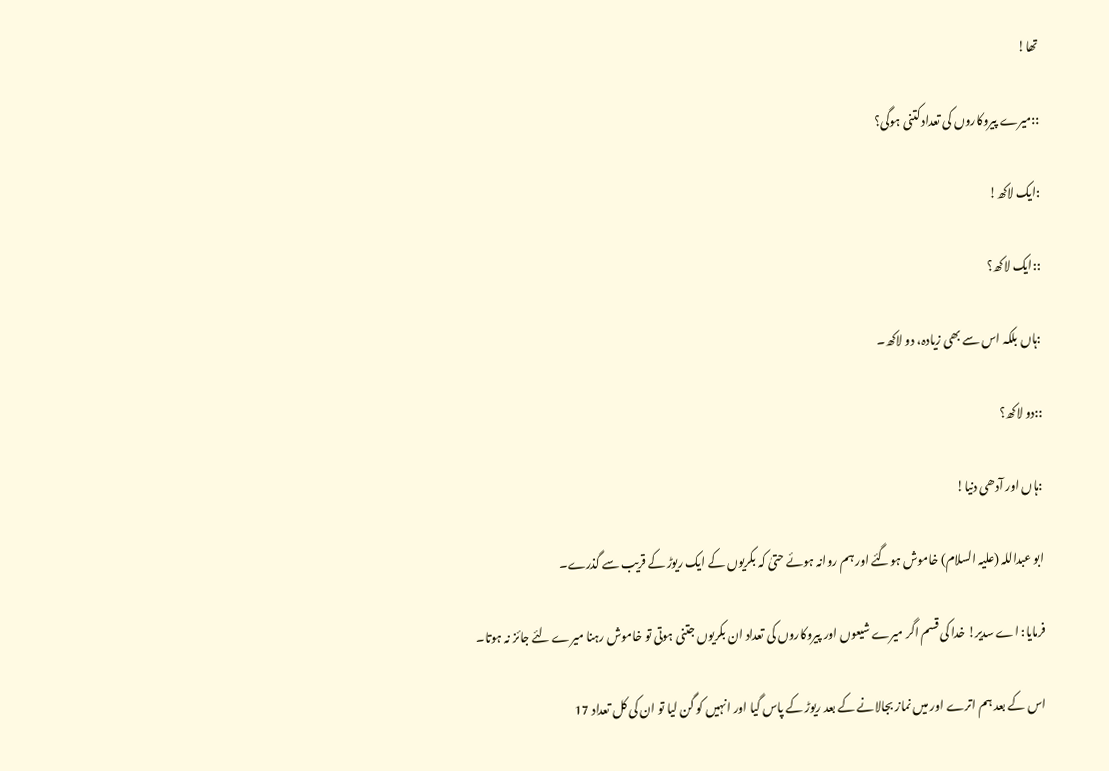تھا!

::میرے پیروکاروں کی تعداد کتنی ہوگی؟

:ایک لاکھ!

::ایک لاکھ؟

:ہاں بلکہ اس سے بھی زيادہ، دو لاکھ۔

::دو لاکھ؟

:ہاں اور آدھی دنیا!

ابو عبداللہ (علیہ السلام) خاموش ہوگئے اور ہم روانہ ہوئے حتیٰ کہ بکریوں کے ایک ریوڑ کے قریب سے گذرے۔

فرمایا: اے سدیر! خدا کی قسم اگر میرے شیعوں اور پیروکاروں کی تعداد ان بکریوں جتنی ہوتی تو خاموش رہنا میرے لئے جائز نہ ہوتا۔

اس کے بعد ہم اترے اور میں نماز بجالانے کے بعد ریوڑ کے پاس گیا اور انہیں کو گن لیا تو ان کی کل تعداد 17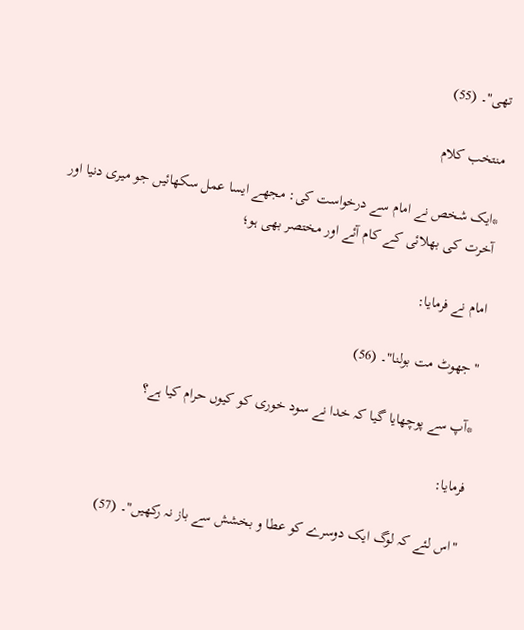تھی"۔ (55)

منتخب کلام

*ایک شخص نے امام سے درخواست کی: مجھے ایسا عمل سکھائیں جو میری دنیا اور آخرت کی بھلائی کے کام آئے اور مختصر بھی ہو؛

امام نے فرمایا:

"جھوٹ مت بولنا"۔ (56)

*آپ سے پوچھایا گیا کہ خدا نے سود خوری کو کیوں حرام کیا ہے؟

فرمایا:

"اس لئے کہ لوگ ایک دوسرے کو عطا و بخشش سے باز نہ رکھیں"۔ (57)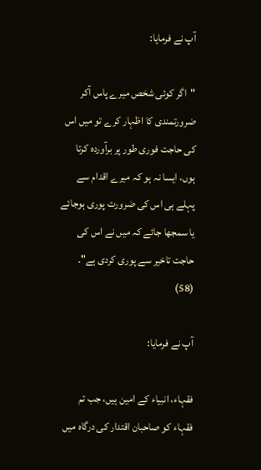آپ نے فرمایا:

"اگر کوئی شخص میرے پاس آکر ضرورتمندی کا اظہار کرے تو میں اس کی حاجت فوری طور پر برآوردہ کرتا ہوں، ایسا نہ ہو کہ میرے اقدام سے پہلے ہی اس کی ضرورت پوری ہوجائے یا سمجھا جائے کہ میں نے اس کی حاجت تاخیر سے پوری کردی ہے"۔ (58)

آپ نے فرمایا:

فقہاء، انبیاء کے امین ہیں، جب تم فقہاء کو صاحبان اقتدار کی درگاہ میں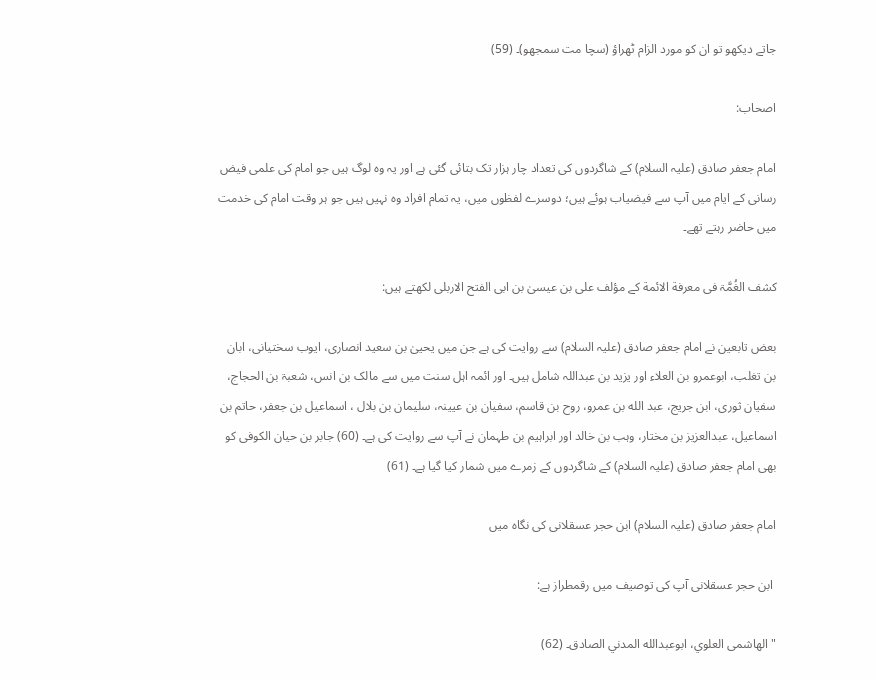جاتے دیکھو تو ان کو مورد الزام ٹھراؤ (سچا مت سمجھو)۔ (59)

اصحاب:

امام جعفر صادق (علیہ السلام) کے شاگردوں کی تعداد چار ہزار تک بتائی گئی ہے اور یہ وہ لوگ ہیں جو امام کی علمی فیض رسانی کے ایام میں آپ سے فیضياب ہوئے ہیں؛ دوسرے لفظوں میں، یہ تمام افراد وہ نہیں ہیں جو ہر وقت امام کی خدمت میں حاضر رہتے تھے۔

کشف الغُمَّۃ فی معرفة الائمة کے مؤلف علی بن عیسیٰ بن ابی الفتح الاربلی لکھتے ہیں:

بعض تابعین نے امام جعفر صادق (علیہ السلام) سے روایت کی ہے جن میں یحییٰ بن سعید انصاری، ایوب سختیانی، ابان بن تغلب، ابوعمرو بن العلاء اور یزید بن عبداللہ شامل ہیں۔ اور ائمہ اہل سنت میں سے مالک بن انس، شعبۃ بن الحجاج، سفیان ثوری، ابن جریج، عبد الله بن عمرو، روح بن قاسم، سفیان بن عیینہ، سلیمان بن بلال ، اسماعیل بن جعفر، حاتم بن اسماعیل، عبدالعزیز بن مختار، وہب بن خالد اور ابراہیم بن طہمان نے آپ سے روایت کی ہے۔ (60) جابر بن حیان الکوفی کو بھی امام جعفر صادق (علیہ السلام) کے شاگردوں کے زمرے میں شمار کیا گیا ہے۔ (61)

امام جعفر صادق (علیہ السلام) ابن حجر عسقلانی کی نگاہ میں

 ابن حجر عسقلانی آپ کی توصیف میں رقمطراز ہے:

"الهاشمی العلوي، ابوعبدالله المدني الصادق۔ (62)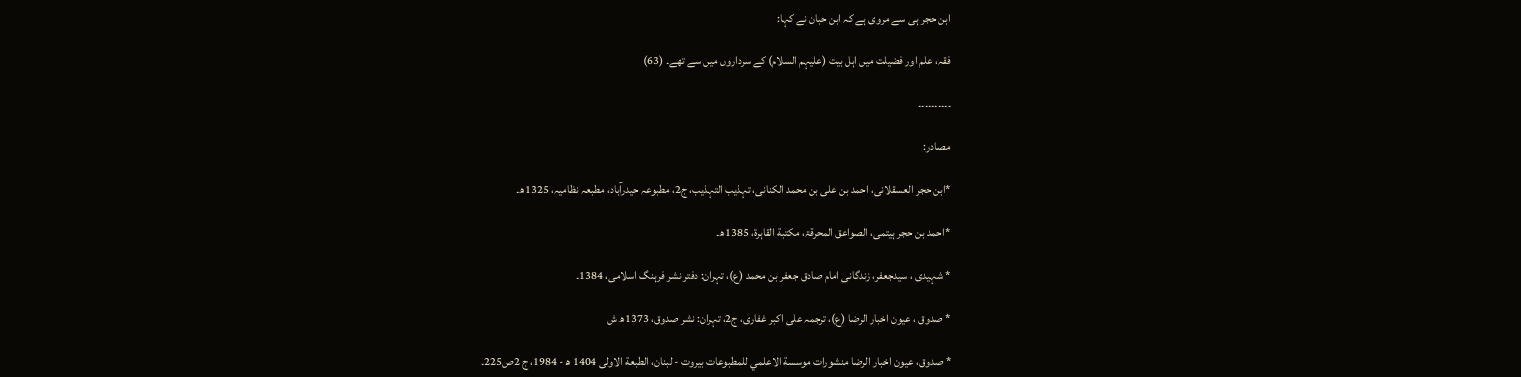ابن حجر ہی سے مروی ہے کہ ابن حبان نے کہا:

فقہ، علم اور فضیلت میں اہل بیت (علیہم السلام) کے سرداروں میں سے تھے۔ (63)

۔۔۔۔۔۔۔۔۔۔

مصادر:

*ابن حجر العسقلانی، احمد بن علی بن محمد الکنانی، تہذیب التہذیب، ج2، مطبوعہ حیدرآباد، مطبعہ نظامیہ، 1325ھ۔

*احمد بن حجر ہیتمی، الصواعق المحرقۃ، مکتبة القاہرة، 1385ھ۔

* شہیدی ، سیدجعفر، زندگانی امام صادق جعفر بن محمد (ع)، تہران: دفتر نشر فرہنگ اسلامی، 1384۔

* صدوق ، عیون اخبار الرضا (ع)، ترجمہ علی اکبر غفاری، ج2، تہران: نشر صدوق، 1373ھ ش

* صدوق، عيون اخبار الرضا منشورات موسسة الاعلمي للمطبوعات بيروت - لبنان، الطبعة الاولى 1404 ه‍ - 1984، ج 2ص225۔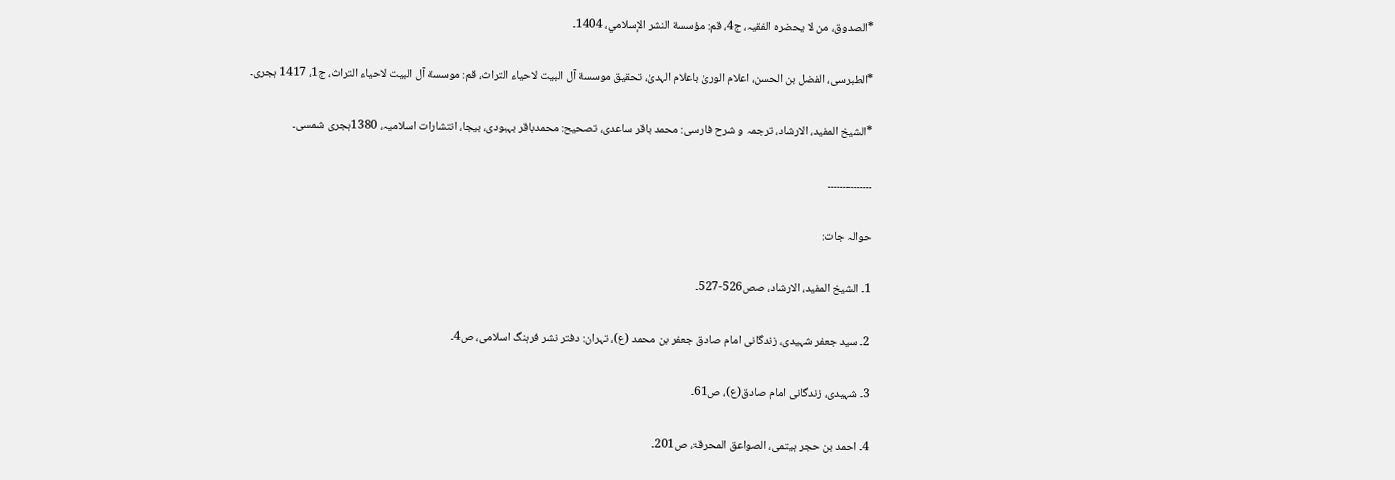*الصدوق، من لا يحضرہ الفقيہ، ج4، قم: مؤسسة النشر الإسلامي، 1404۔

*الطبرسی، الفضل بن الحسن، اعلام الوریٰ باعلام الہدیٰ، تحقیق موسسة آل البیت لاحیاء التراث، قم: موسسة آل البیت لاحیاء التراث، ج1، 1417 ہجری۔

*الشیخ المفید، الارشاد، ترجمہ و شرح فارسی: محمد باقر ساعدی، تصحیح: محمدباقر بہبودی، بیجا، انتشارات اسلامیہ، 1380ہجری شمسی۔

۔۔۔۔۔۔۔۔۔۔۔۔۔۔۔

حوالہ جات:

1۔ الشیخ المفید، الارشاد، صص526-527۔

2۔ سید جعفر شہیدی، زندگانی امام صادق جعفر بن محمد (ع)، تہران: دفتر نشر فرہنگ اسلامی، ص4۔

3۔ شہیدی، زندگانی امام صادق(ع)، ص61۔

4۔ احمد بن حجر ہیتمی، الصواعق المحرقۃ، ص201۔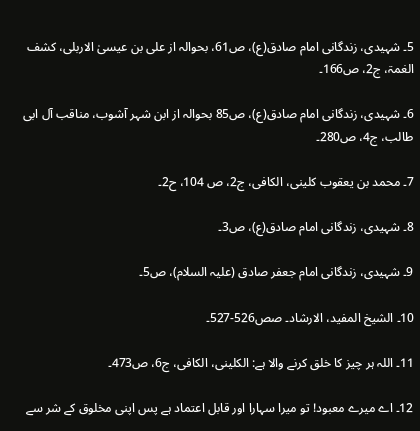5۔ شہیدی، زندگانی امام صادق(ع)، ص61، بحوالہ از علی بن عیسیٰ الاربلی، کشف الغمۃ، ج2، ص166۔

6۔ شہیدی، زندگانی امام صادق(ع)، ص85 بحوالہ از ابن شہر آشوب، مناقب آل ابی طالب، ج4، ص280۔

7۔ محمد بن یعقوب کلینی، الكافى، ج2، ص 104، ح2۔

8۔ شہیدی، زندگانی امام صادق(ع)، ص3۔

9۔ شہیدی، زندگانی امام جعفر صادق (علیہ السلام)، ص5۔

10۔ الشیخ المفید، الارشاد۔ صص526-527۔

11۔ اللہ ہر چیز کا خلق کرنے والا ہے: الکلینی، الکافی، ج6، ص473۔

12۔ اے میرے معبود! تو میرا سہارا اور قابل اعتماد ہے پس اپنی مخلوق کے شر سے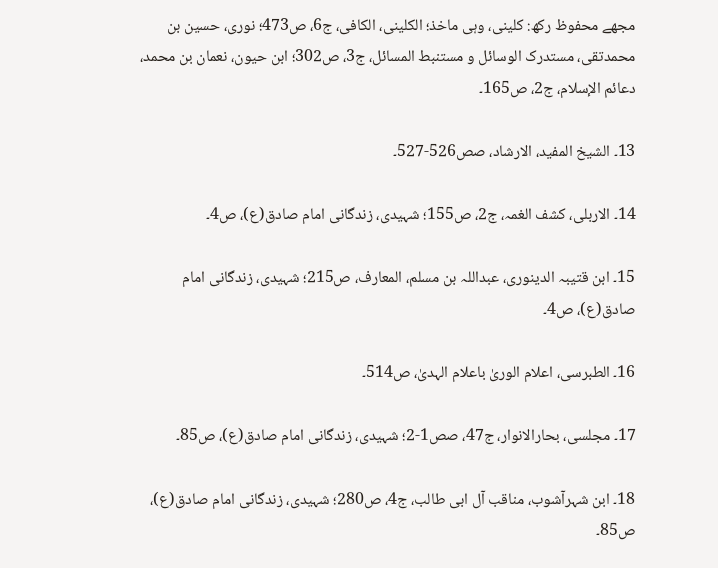مجھے محفوظ رکھ: کلینی، وہی ماخذ؛ الکلینی، الکافی، ج6، ص473؛ نوری، حسین بن محمدتقی، مستدرک الوسائل و مستنبط المسائل، ج3، ص302؛ ابن حیون، نعمان بن محمد، دعائم الإسلام، ج2، ص165۔

13۔ الشیخ المفید، الارشاد، صص526-527۔

14۔ الاربلی، کشف الغمہ، ج2، ص155؛ شہیدی، زندگانی امام صادق(ع)، ص4۔

15۔ ابن قتیبہ الدینوری، عبداللہ بن مسلم، المعارف، ص215؛ شہیدی، زندگانی امام صادق(ع)، ص4۔

16۔ الطبرسی، اعلام الوریٰ باعلام الہدیٰ، ص514۔

17۔ مجلسی، بحارالانوار، ج47، صص1-2؛ شہیدی، زندگانی امام صادق(ع)، ص85۔

18۔ ابن شہرآشوب، مناقب آل ابی طالب، ج4، ص280؛ شہیدی، زندگانی امام صادق(ع)، ص85۔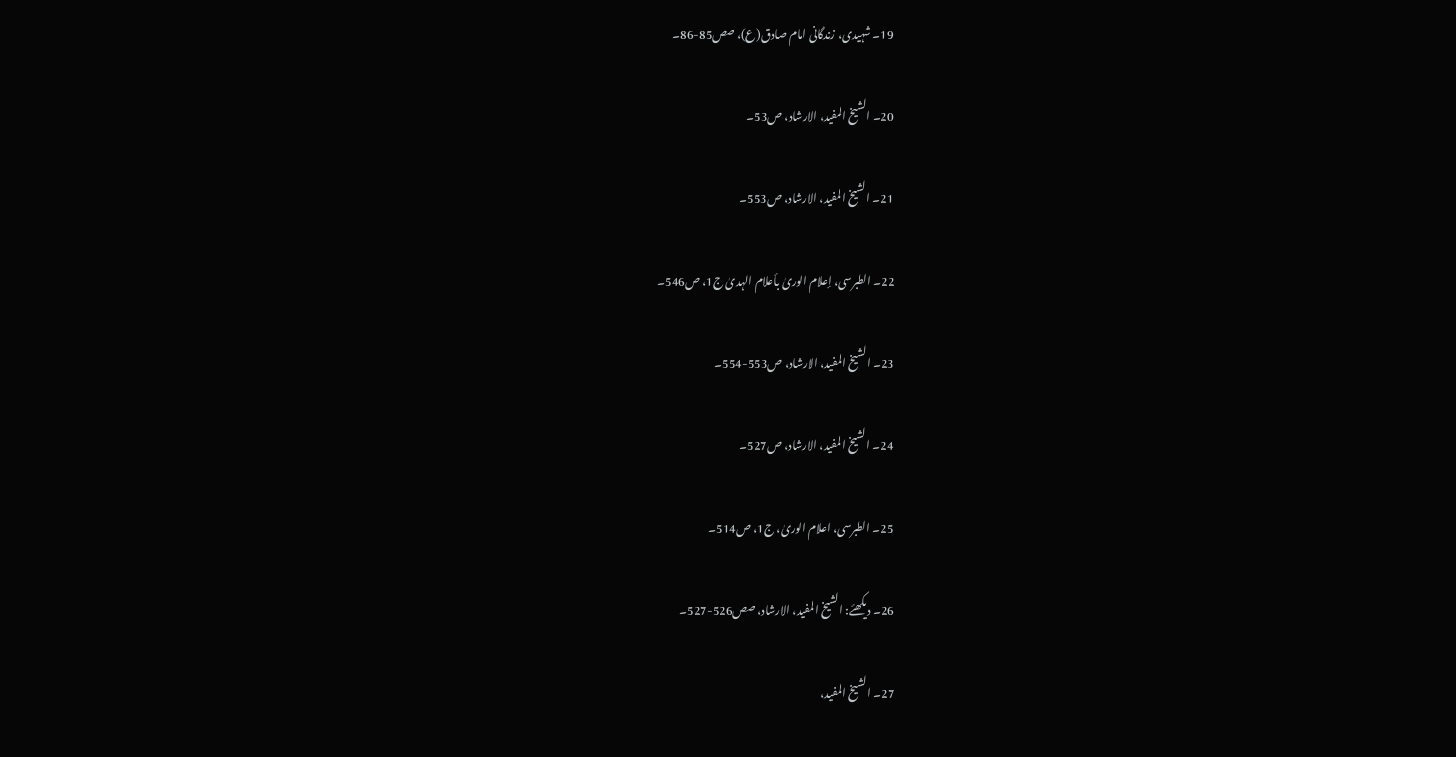19۔ شہیدی، زندگانی امام صادق(ع)، صص85-86۔

20۔ الشیخ المفید، الارشاد، ص53۔

21۔ الشیخ المفید، الارشاد، ص553۔

22۔ الطبرسی، إعلام الورىٰ بأعلام الہدىٰ ج1، ص546۔

23۔ الشیخ المفید، الارشاد، ص553-554۔

24۔ الشیخ المفید، الارشاد، ص527۔

25۔ الطبرسی، اعلام الوریٰ، ج1، ص514۔

26۔ دیکھئے: الشیخ المفید، الارشاد، صص526-527۔

27۔ الشیخ المفید،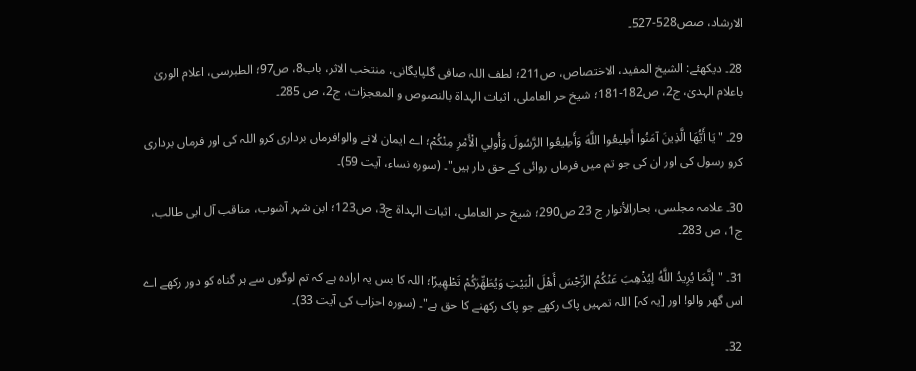الارشاد، صص528-527۔

28۔ دیکھئے: الشیخ المفید، الاختصاص، ص211؛ لطف اللہ صافی گلپایگانی، منتخب الاثر، باب8، ص97؛ الطبرسی، اعلام الوریٰ باعلام الہدیٰ، ج2، ص182-181؛ شیخ حر العاملی، اثبات الہداة بالنصوص و المعجزات، ج2، ص 285۔

29۔ "يَا أَيُّهَا الَّذِينَ آمَنُوا أَطِيعُوا اللَّهَ وَأَطِيعُوا الرَّسُولَ وَأُولِي الْأَمْرِ مِنْكُمْ؛ اے ایمان لانے والو!فرماں برداری کرو اللہ کی اور فرماں برداری کرو رسول کی اور ان کی جو تم میں فرماں روائی کے حق دار ہیں"۔ (سورہ نساء، آیت 59)۔

30۔ علامہ مجلسی، بحارالأنوار ج 23 ص290؛ شیخ حر العاملی، اثبات الہداة ج3،‌ ص123؛ ابن شہر آشوب، مناقب آل ابی طالب، ج1، ص 283۔

31۔ "إِنَّمَا يُرِيدُ اللَّهُ لِيُذْهِبَ عَنْكُمُ الرِّجْسَ أَهْلَ الْبَيْتِ وَيُطَهِّرَكُمْ تَطْهِيرًا؛ اللہ کا بس یہ ارادہ ہے کہ تم لوگوں سے ہر گناہ کو دور رکھے اے اس گھر والو! اور [یہ کہ] اللہ تمہیں پاک رکھے جو پاک رکھنے کا حق ہے"۔ (سورہ احزاب کی آیت 33)۔

32۔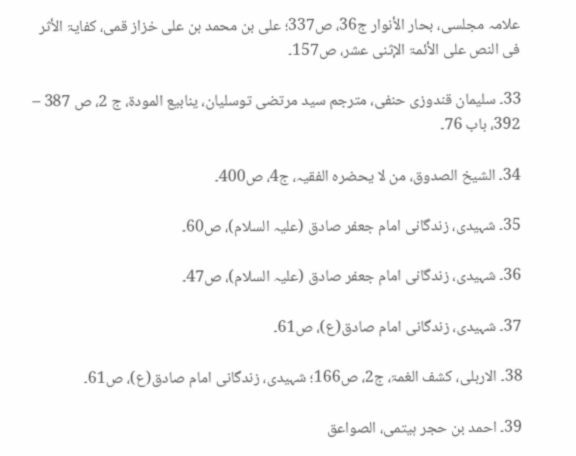علامہ مجلسی، بحار الأنوار ج36، ص337؛ علی بن محمد بن علی خزاز قمی، کفایۃ الأثر فی النص علی الأئمۃ الإثنی عشر، ص157۔

33۔ سلیمان قندوزی حنفی، مترجم سید مرتضی توسلیان، ینابیع المودۃ، ج 2، ص 387 – 392، باب 76۔

34۔ الشیخ الصدوق، من لا یحضرہ الفقیہ، ج4، ص400۔

35۔ شہیدی، زندگانی امام جعفر صادق (علیہ السلام)، ص60۔

36۔ شہیدی، زندگانی امام جعفر صادق (علیہ السلام)، ص47۔

37۔ شہیدی، زندگانی امام صادق(ع)، ص61۔

38۔ الاربلی، کشف الغمۃ، ج2، ص166؛ شہیدی، زندگانی امام صادق(ع)، ص61۔

39۔ احمد بن حجر ہیتمی، الصواعق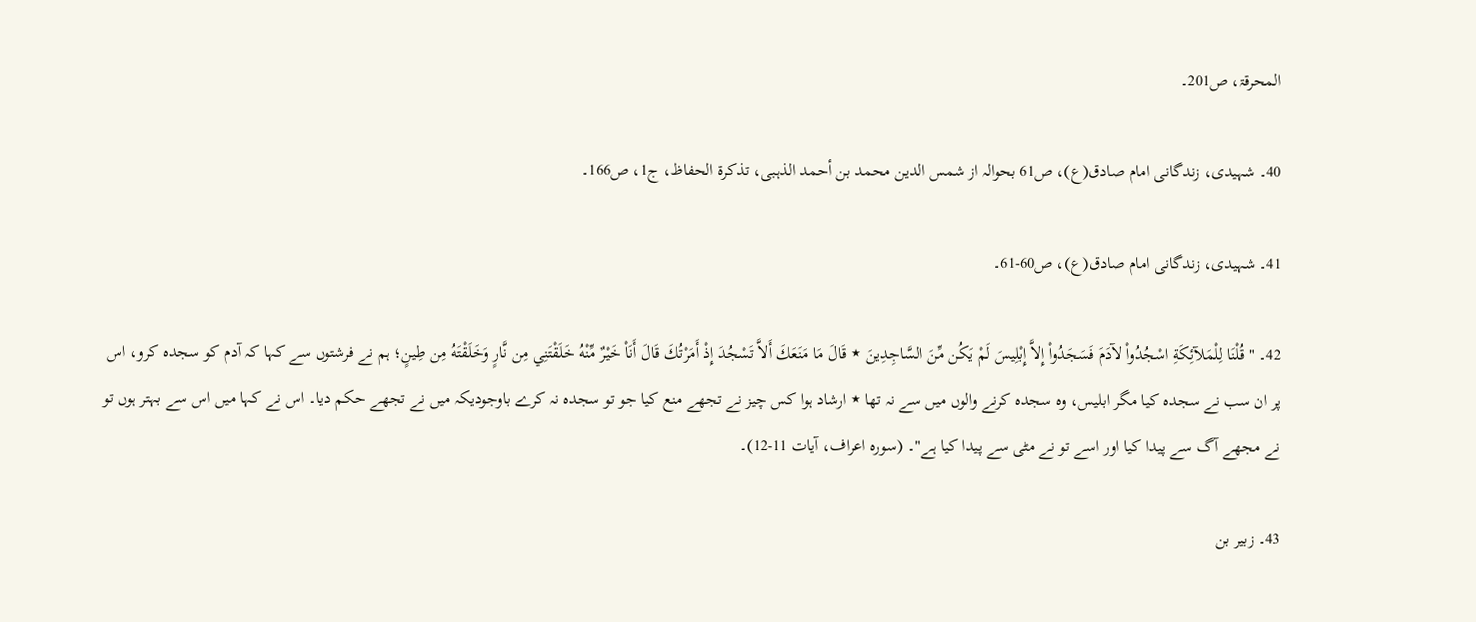المحرقۃ، ص201۔

40۔ شہیدی، زندگانی امام صادق(ع)، ص61 بحوالہ از شمس الدین محمد بن أحمد الذہبی، تذکرۃ الحفاظ، ج1، ص166۔

41۔ شہیدی، زندگانی امام صادق(ع)، ص60-61۔

42۔ "قُلْنَا لِلْمَلآئِكَةِ اسْجُدُواْ لآدَمَ فَسَجَدُواْ إِلاَّ إِبْلِيسَ لَمْ يَكُن مِّنَ السَّاجِدِينَ ٭ قَالَ مَا مَنَعَكَ أَلاَّ تَسْجُدَ إِذْ أَمَرْتُكَ قَالَ أَنَاْ خَيْرٌ مِّنْهُ خَلَقْتَنِي مِن نَّارٍ وَخَلَقْتَهُ مِن طِينٍ؛ ہم نے فرشتوں سے کہا کہ آدم کو سجدہ کرو، اس پر ان سب نے سجدہ کیا مگر ابلیس، وہ سجدہ کرنے والوں میں سے نہ تھا ٭ ارشاد ہوا کس چیز نے تجھے منع کیا جو تو سجدہ نہ کرے باوجودیکہ میں نے تجھے حکم دیا۔ اس نے کہا میں اس سے بہتر ہوں تو نے مجھے آگ سے پیدا کیا اور اسے تو نے مٹی سے پیدا کیا ہے"۔ (سورہ اعراف، آیات 11-12)۔

43۔ زبیر بن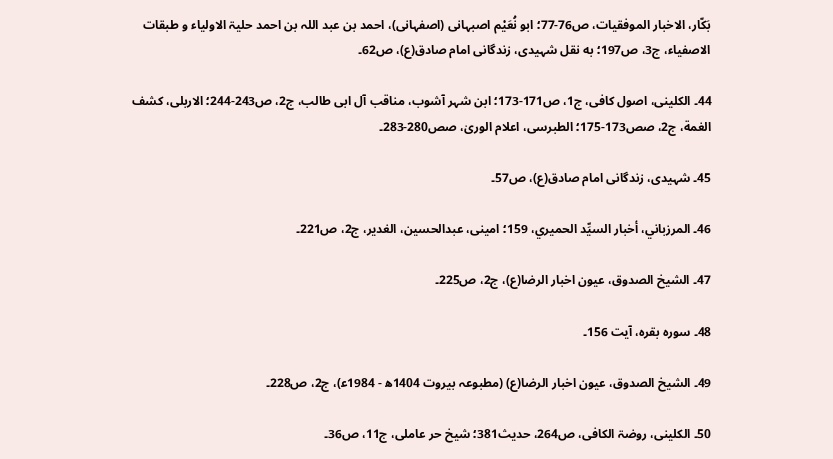بَکّار، الاخبار الموفقیات، ص76-77؛ ابو نُعَیْم اصبہانی (اصفہانی)، احمد بن عبد اللہ بن احمد حلیۃ الاولیاء و طبقات الاصفیاء، ج3، ص197؛ به نقل شہیدی، زندگانی امام صادق(ع)، ص62۔

44۔ الکلینی، اصول کافی، ج1، ص171-173؛ ابن شہر آشوب، مناقب آل ابی طالب، ج2، ص243-244؛ الاربلی، کشف الغمة، ج2، صص173-175؛ الطبرسی، اعلام الوریٰ، صص280-283۔

45۔ شہیدی، زندگانی امام صادق(ع)، ص57۔

46۔ المرزباني، أخبار السيِّد الحميري، 159؛ امینی، عبدالحسین، الغدير، ج2، ص221۔

47۔ الشیخ الصدوق، عيون اخبار الرضا(ع)، ج2، ص225۔

48۔ سورہ بقرہ، آیت 156۔

49۔ الشیخ الصدوق، عيون اخبار الرضا(ع) (مطبوعہ بيروت 1404ه‍ - 1984ع‍)، ج2، ص228۔

50۔ الکلینی، روضۃ الکافی، ص264، حديث381؛ شیخ حر عاملی، ج11، ص36۔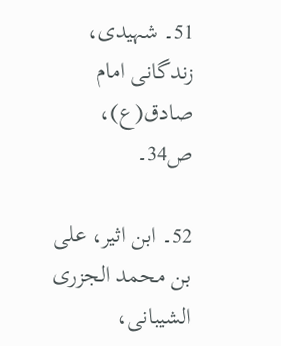51۔ شہیدی، زندگانی امام صادق(ع)، ص34۔

52۔ ابن اثیر، علی بن محمد الجزری الشیبانی،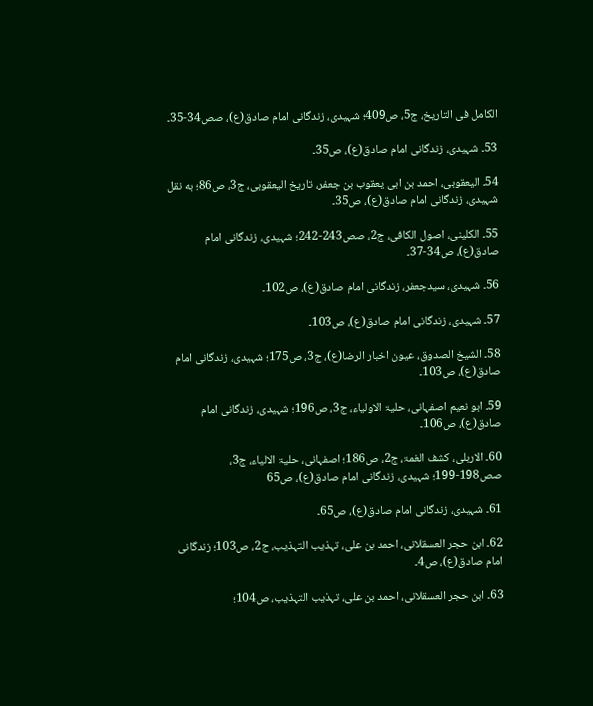الکامل فی التاریخ، ج5، ص409؛ شہیدی، زندگانی امام صادق(ع)، صص34-35۔

53۔ شہیدی، زندگانی امام صادق(ع)، ص35۔

54۔ الیعقوبی، احمد بن ابی یعقوب بن جعفر، تاریخ الیعقوبی، ج3، ص86؛ به نقل شہیدی، زندگانی امام صادق(ع)، ص35۔

55۔ الکلینی، اصول الکافی، ج2، صص243-242؛ شہیدی، زندگانی امام صادق(ع)، ص34-37۔

56۔ شہیدی، سیدجعفر، زندگانی امام صادق(ع)، ص102۔

57۔ شہیدی، زندگانی امام صادق(ع)، ص103۔

58۔ الشیخ الصدوق، عیون اخبار الرضا(ع)، ج3، ص175؛ شہیدی، زندگانی امام صادق(ع)، ص103۔

59۔ ابو نعیم اصفہانی، حلیۃ الاولیاء، ج3، ص196؛ شہیدی، زندگانی امام صادق(ع)، ص106۔

60۔ الاربلی، کشف الغمۃ، ج2، ص186؛ اصفہانی، حلیۃ الالیاء، ج3، صص198-199؛ شہیدی، زندگانی امام صادق(ع)، ص65

61۔ شہیدی، زندگانی امام صادق(ع)، ص65۔

62۔ ابن حجر العسقلانی، احمد بن علی، تہذیب التہذیب، ج2، ص103؛ زندگانی امام صادق(ع)، ص4۔

63۔ ابن حجر العسقلانی، احمد بن علی، تہذیب التہذیب، ص104؛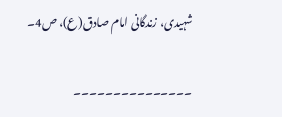شہیدی، زندگانی امام صادق(ع)، ص4۔

۔۔۔۔۔۔۔۔۔۔۔۔۔۔۔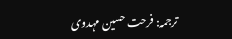ترجمہ: فرحت حسین مہدوی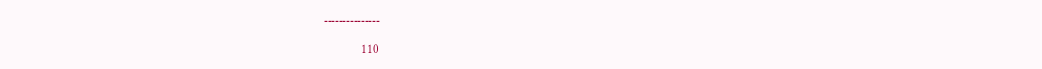۔۔۔۔۔۔۔۔۔۔۔۔۔۔۔

110